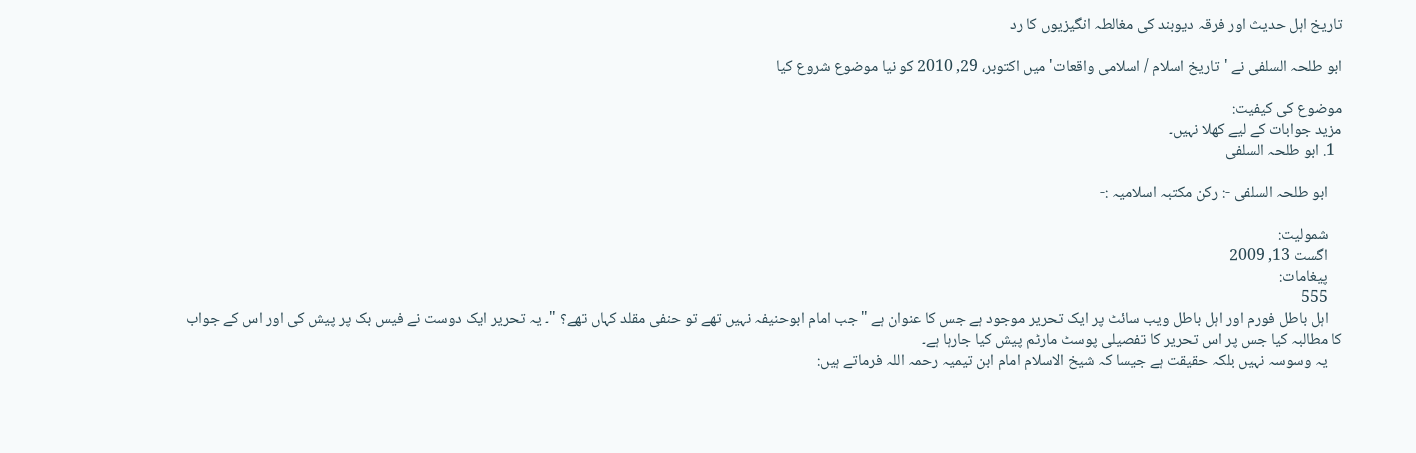تاریخ اہل حدیث اور فرقہ دیوبند کی مغالطہ انگیزیوں کا رد

ابو طلحہ السلفی نے 'تاریخ اسلام / اسلامی واقعات' میں اکتوبر، 29, 2010 کو نیا موضوع شروع کیا

موضوع کی کیفیت:
مزید جوابات کے لیے کھلا نہیں۔
  1. ابو طلحہ السلفی

    ابو طلحہ السلفی -: رکن مکتبہ اسلامیہ :-

    شمولیت:
    اگست 13, 2009
    پیغامات:
    555
    اہل باطل فورم اور اہل باطل ویب سائٹ پر ایک تحریر موجود ہے جس کا عنوان ہے "جب امام ابوحنیفہ نہیں تهے تو حنفی مقلد کہاں تهے؟ "۔ یہ تحریر ایک دوست نے فیس بک پر پیش کی اور اس کے جواب کا مطالبہ کیا جس پر اس تحریر کا تفصیلی پوسٹ مارٹم پیش کیا جارہا ہے۔
    یہ وسوسہ نہیں بلکہ حقیقت ہے جیسا کہ شیخ الاسلام امام ابن تیمیہ رحمہ اللہ فرماتے ہیں: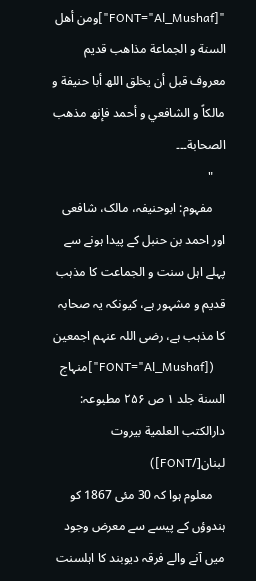"[FONT="Al_Mushaf"]ومن أھل السنة و الجماعة مذاھب قدیم معروف قبل أن یخلق اللھ أبا حنیفة و مالکاً و الشافعي و أحمد فإنھ مذھب الصحابة۔۔۔
    "
    مفہوم: ابوحنیفہ، مالک، شافعی اور احمد بن حنبل کے پیدا ہونے سے پہلے اہل سنت و الجماعت کا مذہب قدیم و مشہور ہے، کیونکہ یہ صحابہ کا مذہب ہے، رضی اللہ عنہم اجمعین
    ([FONT="Al_Mushaf"]منہاج السنة جلد ۱ ص ۲۵۶ مطبوعہ: دارالکتب العلمیة بیروت لبنان[/FONT])
    معلوم ہوا کہ 30 مئی 1867 کو ہندوؤں کے پیسے سے معرض وجود میں آنے والے فرقہ دیوبند کا اہلسنت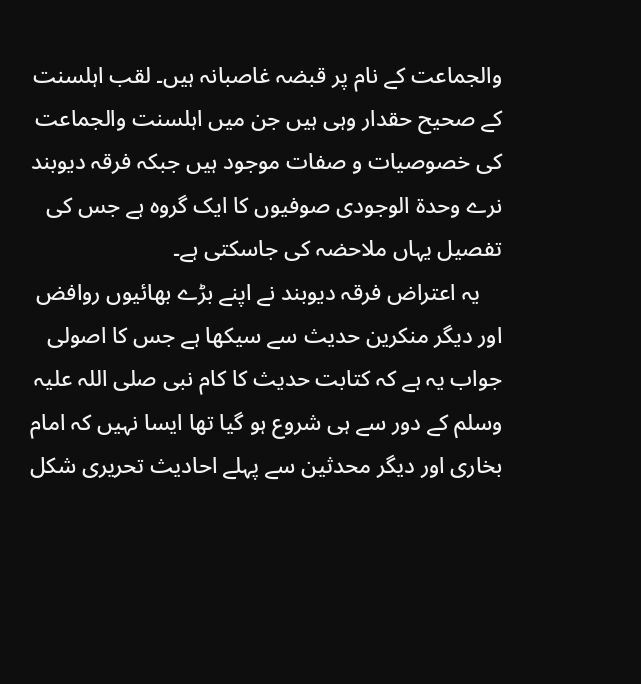والجماعت کے نام پر قبضہ غاصبانہ ہیں۔ لقب اہلسنت کے صحیح حقدار وہی ہیں جن میں اہلسنت والجماعت کی خصوصیات و صفات موجود ہیں جبکہ فرقہ دیوبند نرے وحدة الوجودی صوفیوں کا ایک گروہ ہے جس کی تفصیل یہاں ملاحضہ کی جاسکتی ہے۔
    یہ اعتراض فرقہ دیوبند نے اپنے بڑے بھائیوں روافض اور دیگر منکرین حدیث سے سیکھا ہے جس کا اصولی جواب یہ ہے کہ کتابت حدیث کا کام نبی صلی اللہ علیہ وسلم کے دور سے ہی شروع ہو گیا تھا ایسا نہیں کہ امام بخاری اور دیگر محدثین سے پہلے احادیث تحریری شکل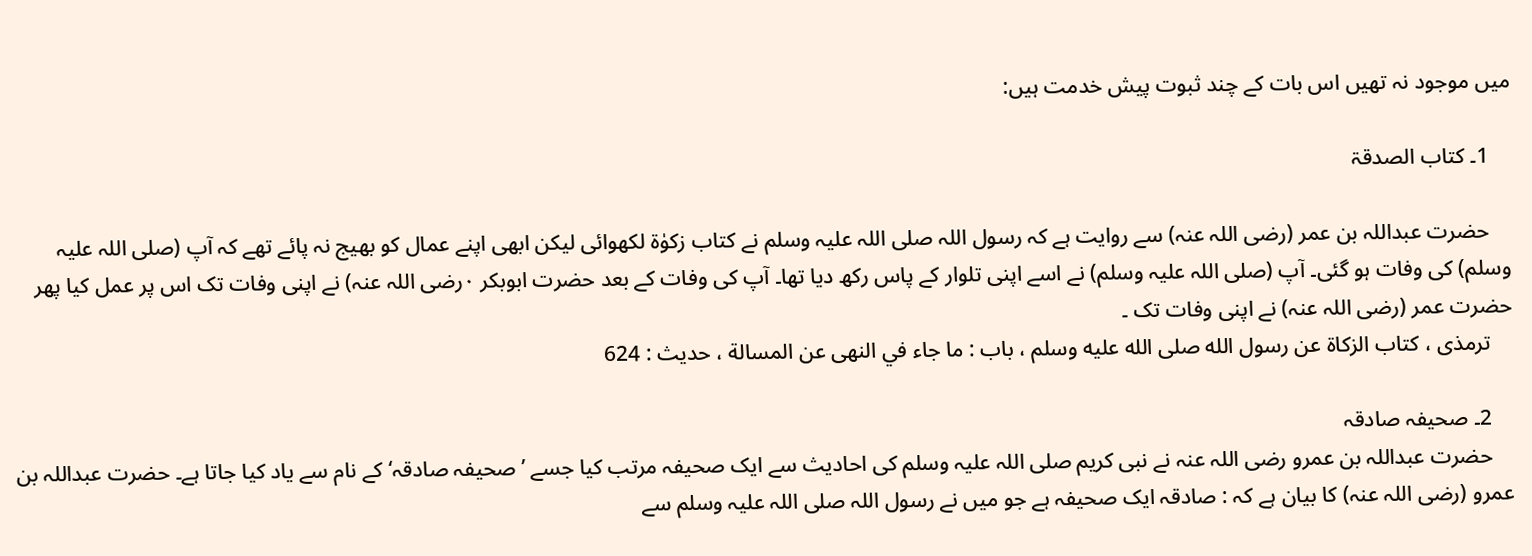میں موجود نہ تھیں اس بات کے چند ثبوت پیش خدمت ہیں:

    1۔ کتاب الصدقۃ

    حضرت عبداللہ بن عمر (رضی اللہ عنہ) سے روایت ہے کہ رسول اللہ صلی اللہ علیہ وسلم نے کتاب زکوٰۃ لکھوائی لیکن ابھی اپنے عمال کو بھیج نہ پائے تھے کہ آپ (صلی اللہ علیہ وسلم) کی وفات ہو گئی۔ آپ (صلی اللہ علیہ وسلم) نے اسے اپنی تلوار کے پاس رکھ دیا تھا۔ آپ کی وفات کے بعد حضرت ابوبکر ٠رضی اللہ عنہ) نے اپنی وفات تک اس پر عمل کیا پھر حضرت عمر (رضی اللہ عنہ) نے اپنی وفات تک ۔
    ترمذی ، كتاب الزكاة عن رسول الله صلى الله عليه وسلم ، باب : ما جاء في النهى عن المسالة ، حدیث : 624

    2۔ صحیفہ صادقہ
    حضرت عبداللہ بن عمرو رضی اللہ عنہ نے نبی کریم صلی اللہ علیہ وسلم کی احادیث سے ایک صحیفہ مرتب کیا جسے ’صحیفہ صادقہ‘ کے نام سے یاد کیا جاتا ہے۔ حضرت عبداللہ بن عمرو (رضی اللہ عنہ) کا بیان ہے کہ : صادقہ ایک صحیفہ ہے جو میں نے رسول اللہ صلی اللہ علیہ وسلم سے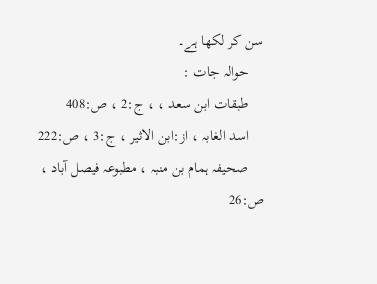سن کر لکھا ہے۔
    حوالہ جات :
    طبقات ابن سعد ، ، ج:2 ، ص:408
    اسد الغابہ ، از:ابن الاثیر ، ج:3 ، ص:222
    صحیفہ ہمام بن منبہ ، مطبوعہ فیصل آباد ، ص:26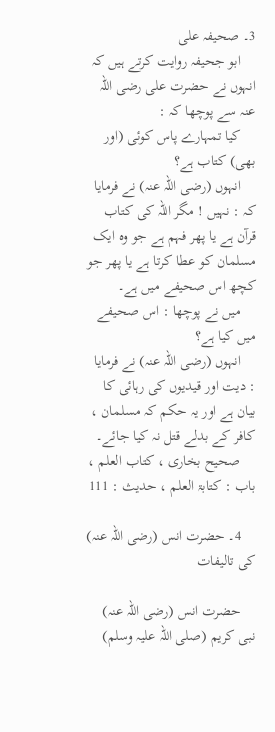3۔ صحیفہ علی
    ابو جحیفہ روایت کرتے ہیں کہ انہوں نے حضرت علی رضی اللہ عنہ سے پوچھا کہ :
    کیا تمہارے پاس کوئی (اور بھی) کتاب ہے؟
    انہوں (رضی اللہ عنہ) نے فرمایا کہ : نہیں ! مگر اللہ کی کتاب قرآن ہے یا پھر فہم ہے جو وہ ایک مسلمان کو عطا کرتا ہے یا پھر جو کچھ اس صحیفے میں ہے۔
    میں نے پوچھا : اس صحیفے میں کیا ہے؟
    انہوں (رضی اللہ عنہ) نے فرمایا : دیت اور قیدیوں کی رہائی کا بیان ہے اور یہ حکم کہ مسلمان ، کافر کے بدلے قتل نہ کیا جائے۔
    صحیح بخاری ، كتاب العلم ، باب : کتابۃ العلم ، حدیث : 111

    4۔ حضرت انس (رضی اللہ عنہ) کی تالیفات

    حضرت انس (رضی اللہ عنہ) نبی کریم (صلی اللہ علیہ وسلم)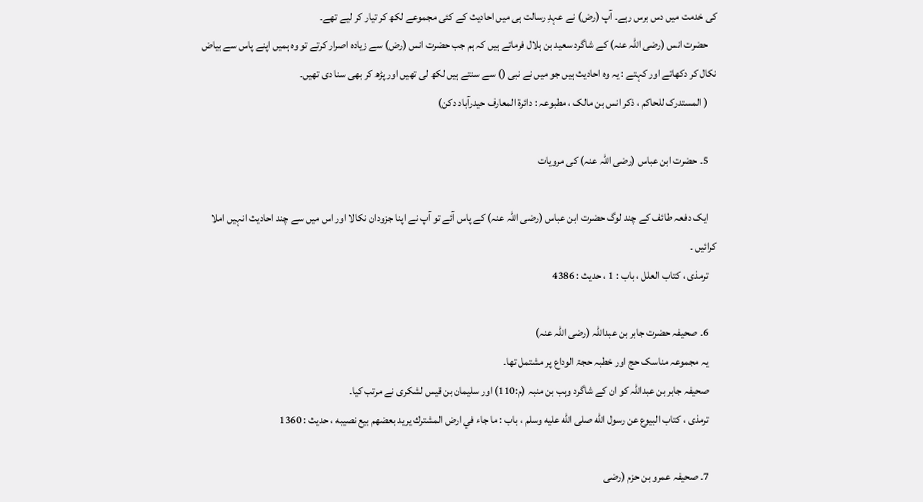کی خدمت میں دس برس رہے۔ آپ (رض) نے عہدِ رسالت ہی میں احادیث کے کئی مجموعے لکھ کر تیار کر لیے تھے۔
    حضرت انس (رضی اللہ عنہ) کے شاگرد سعید بن ہلال فرماتے ہیں کہ ہم جب حضرت انس (رض) سے زیادہ اصرار کرتے تو وہ ہمیں اپنے پاس سے بیاض نکال کر دکھاتے اور کہتے : یہ وہ احادیث ہیں جو میں نے نبی () سے سنتے ہیں لکھ لی تھیں اور پڑھ کر بھی سنا دی تھیں۔
    ( المستدرک للحاکم ، ذکر انس بن مالک ، مطبوعہ : دائرۃ المعارف حیدرآباد دکن)

    5۔ حضرت ابن عباس (رضی اللہ عنہ) کی مرویات

    ایک دفعہ طائف کے چند لوگ حضرت ابن عباس (رضی اللہ عنہ) کے پاس آئے تو آپ نے اپنا جزودان نکالا اور اس میں سے چند احادیث انہیں املا کرائیں ۔
    ترمذی ، كتاب العلل ، باب : 1 ، حدیث : 4386

    6۔ صحیفہ حضرت جابر بن عبداللہ (رضی اللہ عنہ)
    یہ مجموعہ مناسک حج اور خطبہ حجۃ الوداع پر مشتمل تھا۔
    صحیفہ جابر بن عبداللہ کو ان کے شاگرد وہب بن منبہ (م:110) اور سلیمان بن قیس لشکری نے مرتب کیا۔
    ترمذی ، كتاب البيوع عن رسول الله صلى الله عليه وسلم ، باب : ما جاء في ارض المشترك يريد بعضهم بيع نصيبه ، حدیث : 1360

    7۔ صحیفہ عمرو بن حزم (رضی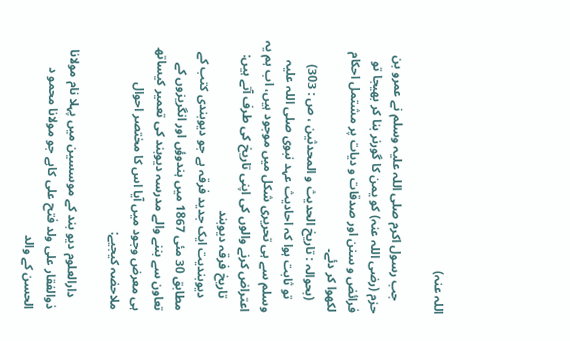اللہ عنہ)

    جب رسول اکرم صلی اللہ علیہ وسلم نے عمرو بن حزم (رضی اللہ عنہ) کو یمن کا گورنر بنا کر بھیجا تو فرائض و سنن اور صدقات و دیات پر مشتمل احکام لکھوا کر دئے۔
    (بحوالہ : تاریخ الحدیث و المحدثین ، ص : 303)
    تو ثابت ہوا کہ احادیث عہد نبوی صلی اللہ علیہ وسلم سے ہی تحریری شکل میں موجود ہیں، اب ہم یہ اعتراض کرنے والوں کی اپنی تاریخ کی طرف آتے ہیں:
    تاریخ فرقہ دیوبند
    دیوبندیت ایک جدید فرقہ ہے جو دیوبندی کتب کے مطابق 30 مئی 1867 میں ہندوؤں اور انگریزوں کے تعاون سے بننے والے مدرسہ دیوبند کی تعمیر کیساتھ ہی معرض وجود میں آیا اس کا مختصر احوال ملاحضہ کیجیے:

    دارالعلوم دیو بند کے موسسین میں پہلا نام مولانا ذوالفقار علی ولد فتح علی کاہے جو مولانا محمو د الحسن کے والد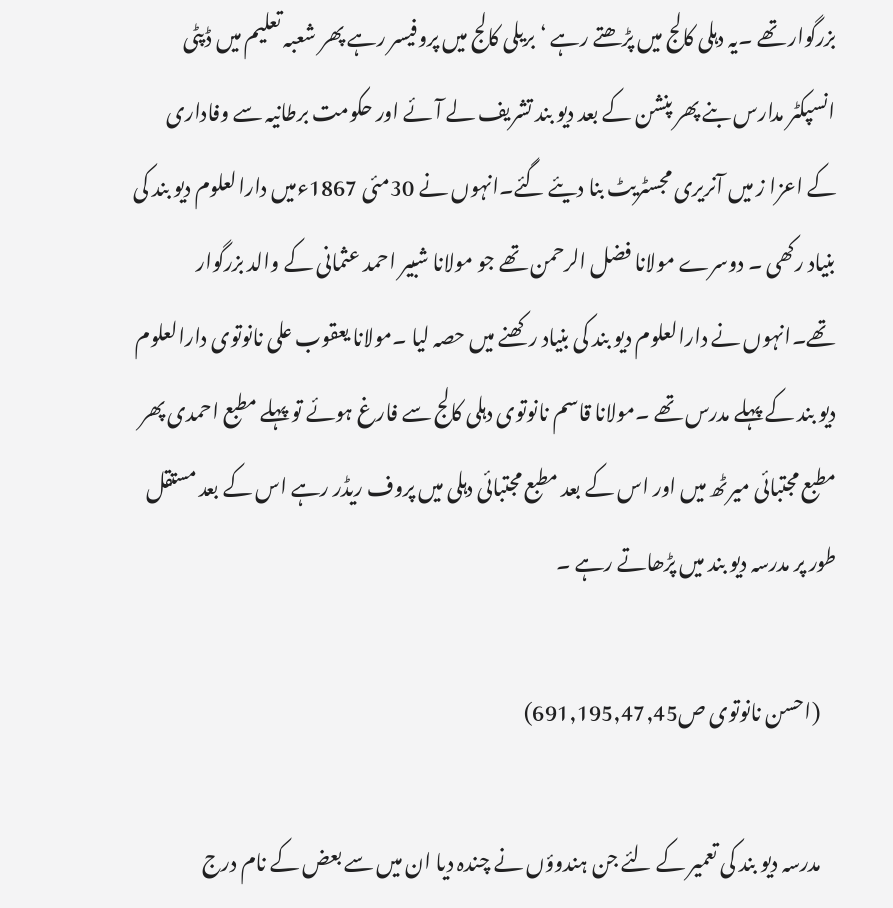بزرگوار تھے ۔یہ دہلی کالج میں پڑھتے رہے ‘ بریلی کالج میں پروفیسر رہے پھر شعبہ تعلیم میں ڈپٹی انسپکٹر مدارس بنے پھر پنشن کے بعد دیو بند تشریف لے آئے اور حکومت برطانیہ سے وفاداری کے اعزا ز میں آنریری مجسٹریٹ بنا دیئے گئے۔انہوں نے 30مئی 1867ءمیں دارالعلوم دیو بند کی بنیاد رکھی ۔ دوسرے مولانا فضل الرحمن تھے جو مولانا شبیر احمد عثمانی کے والد بزرگوار تھے۔انہوں نے دارالعلوم دیو بند کی بنیاد رکھنے میں حصہ لیا ۔مولانا یعقوب علی نانوتوی دارالعلوم دیو بند کے پہلے مدرس تھے ۔مولانا قاسم نانوتوی دہلی کالج سے فارغ ہوئے تو پہلے مطبع احمدی پھر مطبع مجتبائی میرٹھ میں اور اس کے بعد مطبع مجتبائی دہلی میں پروف ریڈر رہے اس کے بعد مستقل طور پر مدرسہ دیو بند میں پڑھاتے رہے ۔

    (احسن نانوتوی ص691,195,47,45)

    مدرسہ دیو بند کی تعمیر کے لئے جن ہندوؤں نے چندہ دیا ان میں سے بعض کے نام درج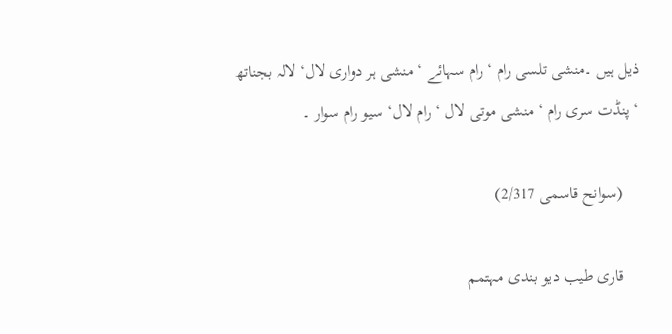ذیل ہیں ۔منشی تلسی رام ‘ رام سہائے ‘ منشی ہر دواری لال‘ لالہ بجناتھ ‘ پنڈت سری رام ‘ منشی موتی لال ‘ رام لال‘ سیو رام سوار ۔

    (سوانح قاسمی 2/317)

    قاری طیب دیو بندی مہتمم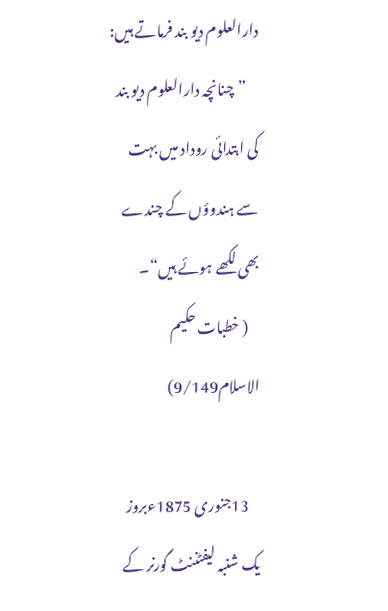دارالعلوم دیو بند فرماتے ہیں:
    ”چنانچہ دارالعلوم دیو بند کی ابتدائی روداد میں بہت سے ہندوؤں کے چندے بھی لکھے ہوئے ہیں“۔
    ( خطبات حکیم الاسلام9/149)

    13جنوری 1875ءبروز یک شنبہ لیفٹننٹ گورنر کے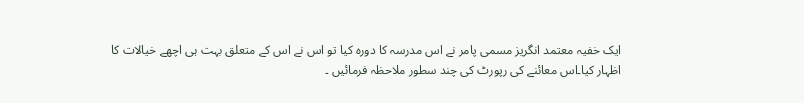ایک خفیہ معتمد انگریز مسمی پامر نے اس مدرسہ کا دورہ کیا تو اس نے اس کے متعلق بہت ہی اچھے خیالات کا اظہار کیا۔اس معائنے کی رپورٹ کی چند سطور ملاحظہ فرمائیں ۔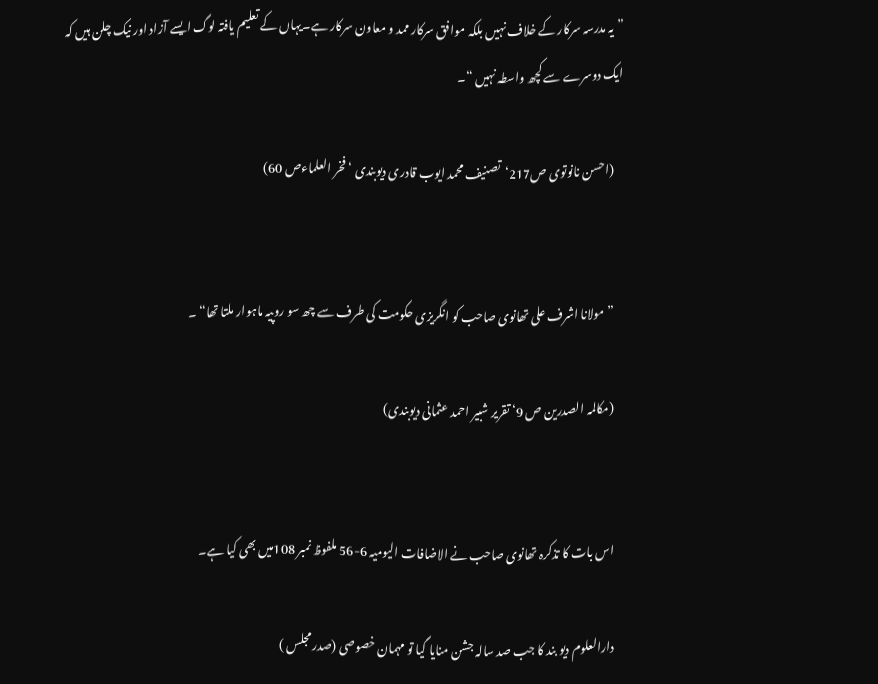”یہ مدرسہ سرکار کے خلاف نہیں بلکہ موافق سرکار ممد و معاون سرکار ہے۔یہاں کے تعلیم یافتہ لوگ ایسے آزاد اور نیک چلن ہیں کہ ایک دوسرے سے کچھ واسطہ نہیں “۔

    (احسن نانوتوی ص217‘تصنیف محمد ایوب قادری دیوبندی ‘ فخر العلماءص 60)


    ”مولانا اشرف علی تھانوی صاحب کو انگریزی حکومت کی طرف سے چھ سو روپیہ ماہوار ملتا تھا“ ۔

    (مکالمہ الصدرین ص 9‘ تقریر شبیر احمد عثمانی دیوبندی)


    اس بات کا تذکرہ تھانوی صاحب نے الاضافات الیومیہ 6-56 ملفوظ نمبر 108میں بھی کیا ہے۔

    دارالعلوم دیو بند کا جب صد سالہ جشن منایا گیا تو مہمان خصوصی (صدر مجلس )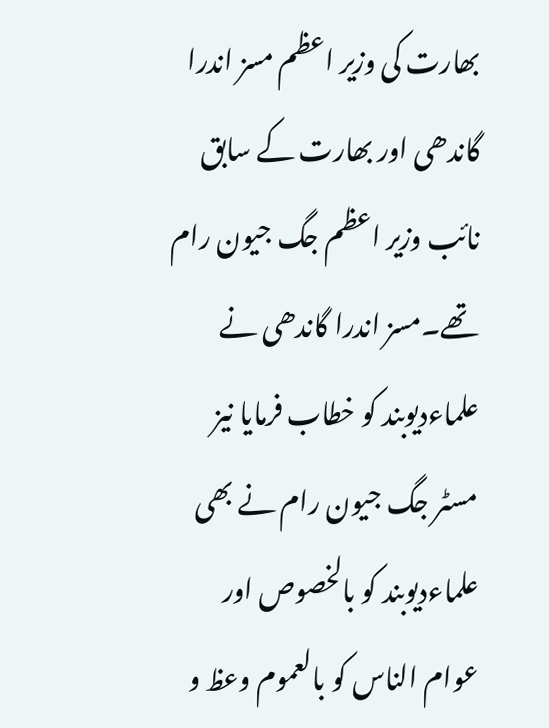بھارت کی وزیر اعظم مسز اندرا گاندھی اور بھارت کے سابق نائب وزیر اعظم جگ جیون رام تھے۔مسز اندرا گاندھی نے علماءدیوبند کو خطاب فرمایا نیز مسٹر جگ جیون رام نے بھی علماءدیوبند کو بالخصوص اور عوام الناس کو بالعموم وعظ و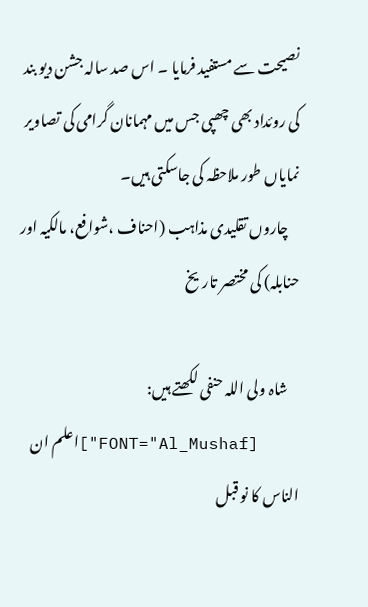نصیحت سے مستفید فرمایا ۔ اس صد سالہ جشن دیو بند کی روئداد بھی چھپی جس میں مہمانان گرامی کی تصاویر نمایاں طور ملاحظہ کی جاسکتی ہیں۔
    چاروں تقلیدی مذاہب (احناف ،شوافع، مالکیہ اور حنابلہ) کی مختصر تاریخ

    شاہ ولی اللہ حنفی لکھتے ہیں:
    [FONT="Al_Mushaf"]اعلم ان الناس کا نو قبل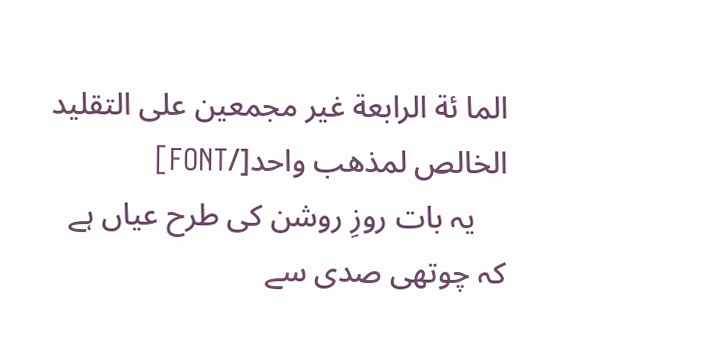الما ئة الرابعة غیر مجمعین علی التقلید الخالص لمذھب واحد[/FONT]
    یہ بات روزِ روشن کی طرح عیاں ہے کہ چوتھی صدی سے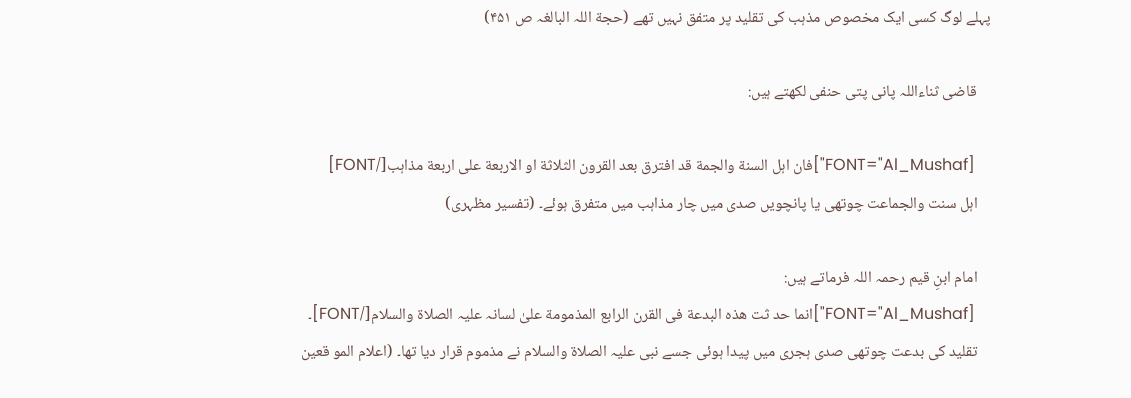پہلے لوگ کسی ایک مخصوص مذہب کی تقلید پر متفق نہیں تھے (حجة اللہ البالغہ ص ۴۵۱)

    قاضی ثناءاللہ پانی پتی حنفی لکھتے ہیں:

    [FONT="Al_Mushaf"]فان اہل السنة والجمة قد افترق بعد القرون الثلاثة او الاربعة علی اربعة مذاہب[/FONT]
    اہل سنت والجماعت چوتھی یا پانچویں صدی میں چار مذاہب میں متفرق ہوئے۔ (تفسیر مظہری)

    امام ابنِ قیم رحمہ اللہ فرماتے ہیں:
    [FONT="Al_Mushaf"]انما حد ثت ھذہ البدعة فی القرن الرابع المذمومة علیٰ لسانہ علیہ الصلاة والسلام[/FONT]۔
    تقلید کی بدعت چوتھی صدی ہجری میں پیدا ہوئی جسے نبی علیہ الصلاة والسلام نے مذموم قرار دیا تھا۔ (اعلام المو قعین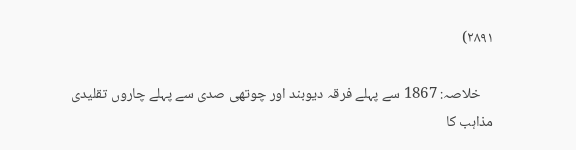۲۸۹۱)

    خلاصہ: 1867 سے پہلے فرقہ دیوبند اور چوتھی صدی سے پہلے چاروں تقلیدی مذاہب کا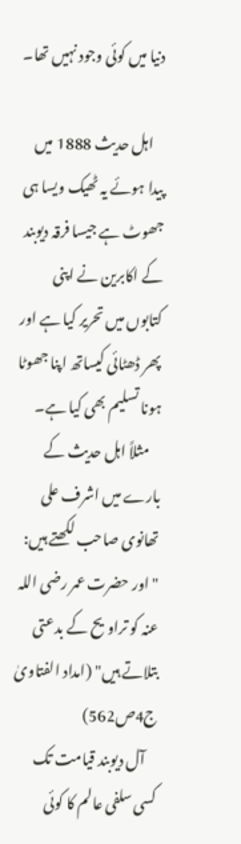دنیا میں کوئی وجود نہیں تھا۔

    اہل حدیث 1888 میں پیدا ہوئے یہ ٹھیک ویسا ہی جھوٹ ہے جیسا فرقہ دیوبند کے اکابرین نے اپنی کتابوں میں تحریر کیا ہے اور پھر ڈھٹائی کیساتھ اپنا جھوٹا ہونا تسلیم بھی کیا ہے۔
    مثلاً اہل حدیث کے بارے میں اشرف علی تھانوی صاحب لکھتے ہیں: "اور حضرت عمر رضی اللہ عنہ کو تراویح کے بدعتی بتلاتے ہیں" (امداد الفتاویٰ ج4ص562)
    آل دیوبند قیامت تک کسی سلفی عالم کا کوئی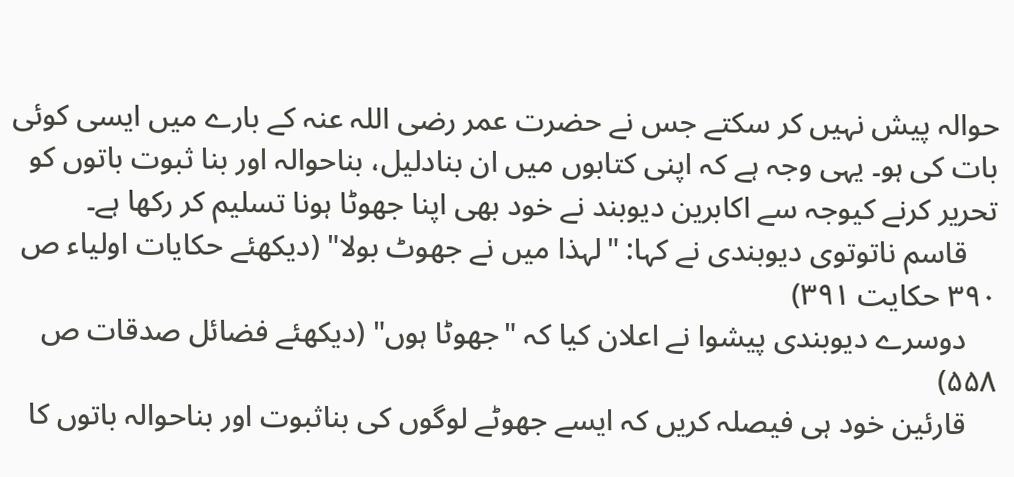حوالہ پیش نہیں کر سکتے جس نے حضرت عمر رضی اللہ عنہ کے بارے میں ایسی کوئی بات کی ہو۔ یہی وجہ ہے کہ اپنی کتابوں میں ان بنادلیل، بناحوالہ اور بنا ثبوت باتوں کو تحریر کرنے کیوجہ سے اکابرین دیوبند نے خود بھی اپنا جھوٹا ہونا تسلیم کر رکھا ہے۔
    قاسم ناتوتوی دیوبندی نے کہا: "لہذا میں نے جھوٹ بولا" (دیکھئے حکایات اولیاء ص ۳۹۰ حکایت ۳۹۱)
    دوسرے دیوبندی پیشوا نے اعلان کیا کہ "جھوٹا ہوں" (دیکھئے فضائل صدقات ص ۵۵۸)
    قارئین خود ہی فیصلہ کریں کہ ایسے جھوٹے لوگوں کی بناثبوت اور بناحوالہ باتوں کا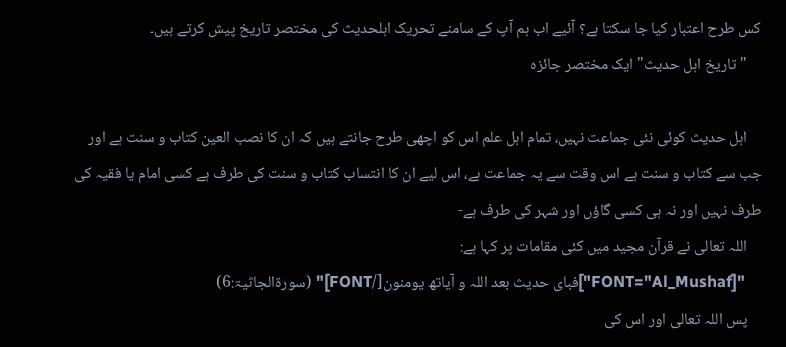کس طرح اعتبار کیا جا سکتا ہے؟ آئیے اب ہم آپ کے سامنے تحریک اہلحدیث کی مختصر تاریخ پیش کرتے ہیں۔
    "تاریخ اہل حدیث" ایک مختصر جائزہ

    اہل حدیث کوئی نئی جماعت نہیں، تمام اہل علم اس کو اچھی طرح جانتے ہیں کہ ان کا نصب العین کتاب و سنت ہے اور جب سے کتاب و سنت ہے اس وقت سے یہ جماعت ہے، اس لیے ان کا انتساب کتاب و سنت کی طرف ہے کسی امام یا فقیہ کی طرف نہیں اور نہ ہی کسی گاؤں اور شہر کی طرف ہے-
    اللہ تعالی نے قرآن مجید میں کئی مقامات پر کہا ہے:
    "[FONT="Al_Mushaf"]فبای حدیث بعد اللہ و آیاتھ یومنون[/FONT]" (سورۃالجاثیۃ:6)
    پس اللہ تعالی اور اس کی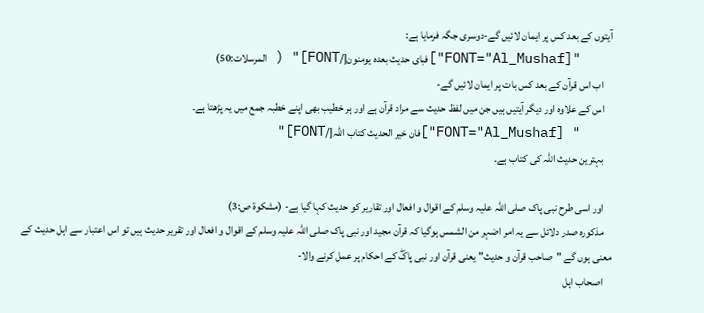آیتوں کے بعد کس پر ایمان لائيں گے-دوسری جگہ فرمایا ہے:
    "[FONT="Al_Mushaf"]فبای حدیث بعدہ یومنون[/FONT]" ( المرسلات:50)
    اب اس قرآن کے بعد کس بات پر ایمان لائيں گے-
    اس کے علاوہ اور دیگر آیتیں ہیں جن میں لفظ حدیث سے مراد قرآن ہے اور ہر خطیب بھی اپنے خطبہ جمع میں یہ پڑھتا ہے۔
    " [FONT="Al_Mushaf"]فان خیر الحدیث کتاب اللہ[/FONT]"
    بہترین حدیث اللہ کی کتاب ہے۔

    اور اسی طرح نبی پاک صلی اللہ علیہ وسلم کے اقوال و افعال اور تقاریر کو حدیث کہا گیا ہے- (مشکوۃ ص:3)
    مذکورہ صدر دلائل سے یہ امر اضہر من الشمس ہوگیا کہ قرآن مجید اور نبی پاک صلی اللہ علیہ وسلم کے اقوال و افعال اور تقریر حدیث ہیں تو اس اعتبار سے اہل حدیث کے معنی ہوں گے "صاحب قرآن و حدیث" یعنی قرآن اور نبی پاکۖ کے احکام پر عمل کرنے والا-
    اصحاب اہل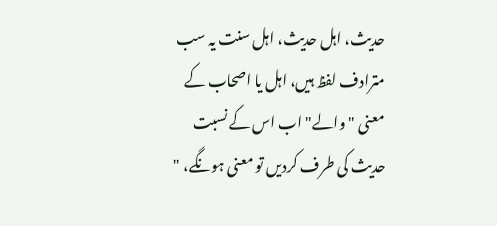حدیث، اہل حدیث، اہل سنت یہ سب مترادف لفظ ہیں، اہل یا اصحاب کے معنی " والے" اب اس کے نسبت حدیث کی طرف کردیں تو معنی ہونگے، "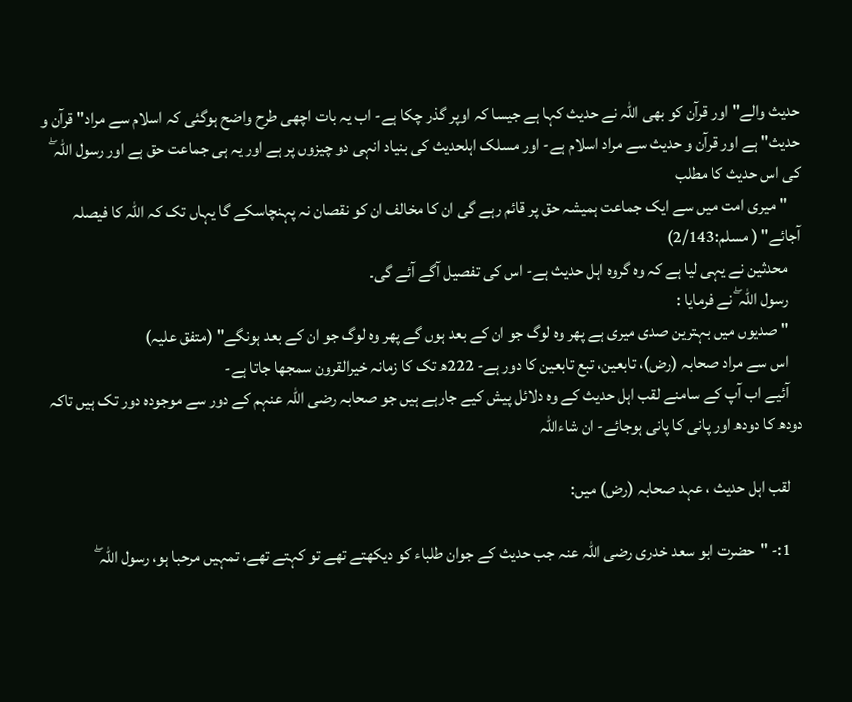حدیث والے" اور قرآن کو بھی اللہ نے حدیث کہا ہے جیسا کہ اوپر گذر چکا ہے- اب یہ بات اچھی طرح واضح ہوگئی کہ اسلام سے مراد" قرآن و حدیث" ہے اور قرآن و حدیث سے مراد اسلام ہے- اور مسلک اہلحدیث کی بنیاد انہی دو چيزوں پر ہے اور یہ ہی جماعت حق ہے اور رسول اللہ ۖ کی اس حدیث کا مطلب
    " میری امت میں سے ایک جماعت ہمیشہ حق پر قائم رہے گی ان کا مخالف ان کو نقصان نہ پہنچاسکے گا یہاں تک کہ اللہ کا فیصلہ آجائے" ( مسلم:2/143)
    محدثین نے یہی لیا ہے کہ وہ گروہ اہل حدیث ہے- اس کی تفصیل آگے آئے گی۔
    رسول اللہ ۖ نے فرمایا :
    " صدیوں میں بہترین صدی میری ہے پھر وہ لوگ جو ان کے بعد ہوں گے پھر وہ لوگ جو ان کے بعد ہونگے" (متفق علیہ)
    اس سے مراد صحابہ (رض)، تابعین، تبع تابعین کا دور ہے- 222ھ تک کا زمانہ خیرالقرون سمجھا جاتا ہے-
    آئيے اب آپ کے سامنے لقب اہل حدیث کے وہ دلائل پیش کیے جارہے ہیں جو صحابہ رضی اللہ عنہم کے دور سے موجودہ دور تک ہیں تاکہ دودھ کا دودھ اور پانی کا پانی ہوجائے- ان شاءاللہ

    لقب اہل حدیث ، عہد صحابہ (رض) میں:

    1:- "حضرت ابو سعد خدری رضی اللہ عنہ جب حدیث کے جوان طلباء کو دیکھتے تھے تو کہتے تھے، تمہیں مرحبا ہو، رسول اللہ ۖ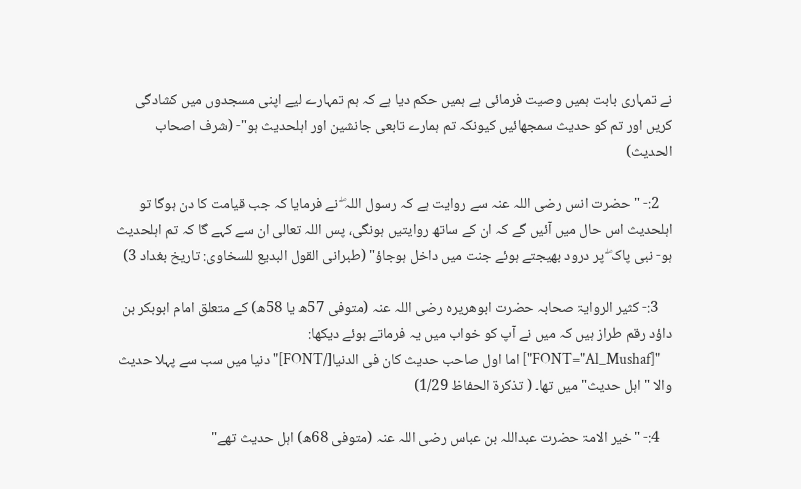نے تمہاری بابت ہمیں وصیت فرمائی ہے ہمیں حکم دیا ہے کہ ہم تمہارے لیے اپنی مسجدوں میں کشادگی کریں اور تم کو حدیث سمجھائيں کیونکہ تم ہمارے تابعی جانشین اور اہلحدیث ہو"- (شرف اصحاب الحدیث)

    2:- " حضرت انس رضی اللہ عنہ سے روایت ہے کہ رسول اللہ ۖ نے فرمایا کہ جب قیامت کا دن ہوگا تو اہلحدیث اس حال میں آئيں گے کہ ان کے ساتھ روايتیں ہونگی، پس اللہ تعالی ان سے کہے گا کہ تم اہلحدیث ہو- نبی پاک ۖ پر درود بھیجتے ہوئے جنت میں داخل ہوجاؤ" (طبرانی القول البدیع للسخاوی: تاریخ بغداد 3)

    3:- کثیر الروایۃ صحابہ حضرت ابوھریرہ رضی اللہ عنہ (متوفی 57ھ یا 58ھ) کے متعلق امام ابوبکر بن داؤد رقم طراز ہیں کہ میں نے آپ کو خواب میں یہ فرماتے ہوئے دیکھا:
    "[FONT="Al_Mushaf"] اما اول صاحب حدیث کان فی الدنیا[/FONT]" دنیا میں سب سے پہلا حدیث والا " اہل حدیث" میں تھا۔ ( تذکرۃ الحفاظ 1/29)

    4:- "خیر الامۃ حضرت عبداللہ بن عباس رضی اللہ عنہ (متوفی 68ھ) اہل حدیث تھے"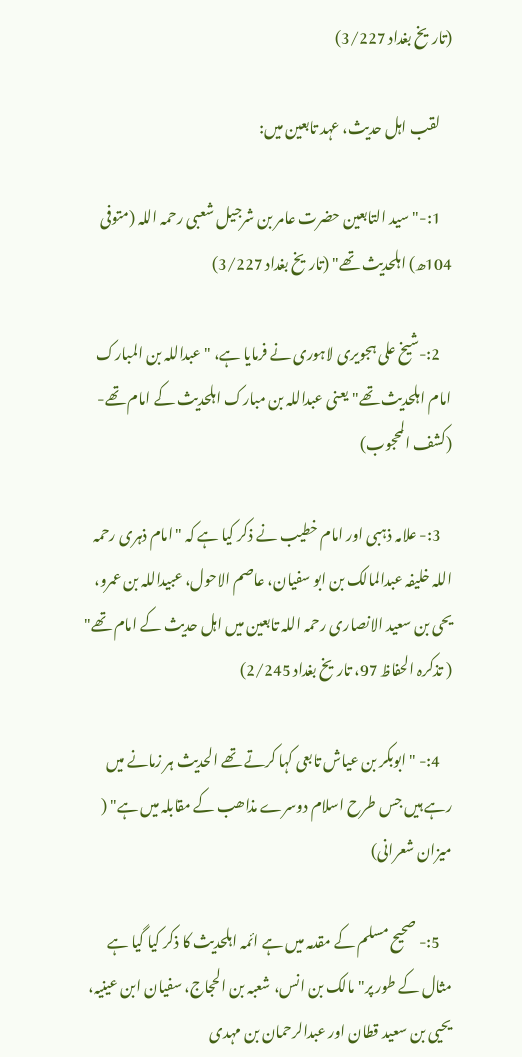(تاریخ بغداد 3/227)

    لقب اہل حدیث، عہد تابعین میں:

    1:-" سید التابعین حضرت عامر بن شرجیل شعبی رحمہ اللہ (متوفی 104ھ) اہلحدیث تھے" (تاریخ بغداد 3/227)

    2:-شیخ علی ہجویری لاہوری نے فرمایا ہے، "عبداللہ بن المبارک امام اہلحدیث تھے" یعنی عبداللہ بن مبارک اہلحدیث کے امام تھے- (کشف المحجوب)

    3:- علامہ ذہبی اور امام خطیب نے ذکر کیا ہے کہ "امام ذہری رحمہ اللہ خلیفہ عبدالمالک بن ابو سفیان، عاصم الاحول، عبیداللہ بن عمرو، یحی بن سعید الانصاری رحمہ اللہ تابعین میں اہل حدیث کے امام تھے" ( تذکرہ الحفاظ 97، تاریخ بغداد 2/245)

    4:- "ابوبکر بن عیاش تابعی کہا کرتے تھے الحدیث ہر زمانے میں رہے ہیں جس طرح اسلام دوسرے مذاھب کے مقابلہ میں ہے" ( میزان شعرانی)

    5:- صحیح مسلم کے مقدمہ میں ہے ائمہ اہلحدیث کا ذکر کیا گیا ہے مثال کے طور پر" مالک بن انس، شعبہ بن الحجاج، سفیان ابن عینیہ، یحیی بن سعید قطان اور عبدالرحمان بن مہدی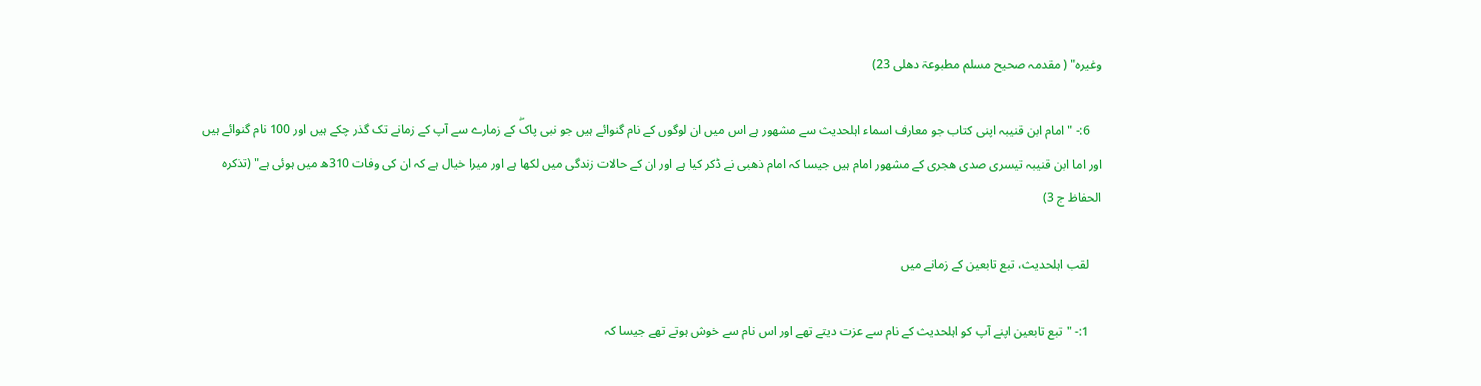وغیرہ" ( مقدمہ صحیح مسلم مطبوعۃ دھلی 23)

    6:- "امام ابن قنیبہ اپنی کتاب جو معارف اسماء اہلحدیث سے مشھور ہے اس میں ان لوگوں کے نام گنوائے ہیں جو نبی پاکۖ کے زمارے سے آپ کے زمانے تک گذر چکے ہیں اور 100 نام گنوائے ہیں اور اما ابن قنیبہ تیسری صدی ھجری کے مشھور امام ہیں جیسا کہ امام ذھبی نے ڈکر کیا ہے اور ان کے حالات زندگی میں لکھا ہے اور میرا خیال ہے کہ ان کی وفات 310ھ میں ہوئی ہے" (تذکرہ الحفاظ ج 3)

    لقب اہلحدیث، تبع تابعین کے زمانے میں

    1:- "تبع تابعین اپنے آپ کو اہلحدیث کے نام سے عزت دیتے تھے اور اس نام سے خوش ہوتے تھے جیسا کہ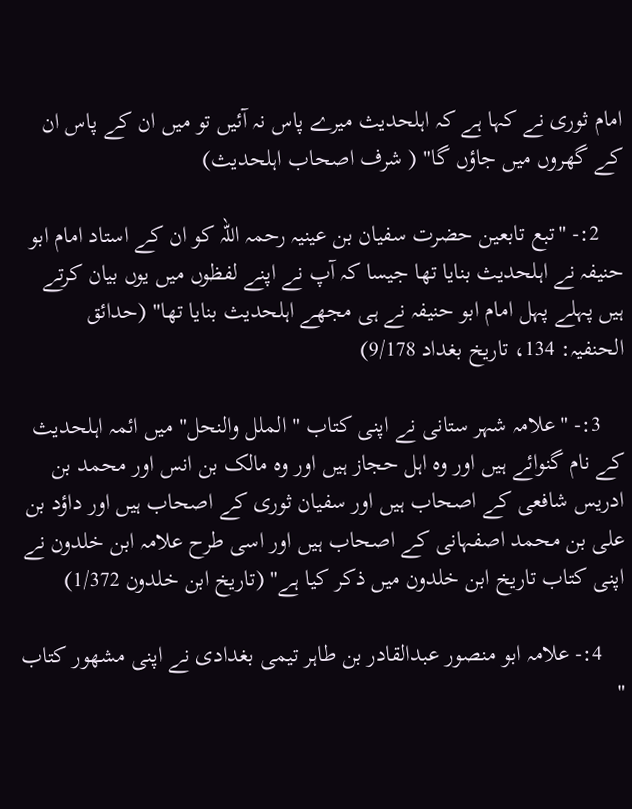امام ثوری نے کہا ہے کہ اہلحدیث میرے پاس نہ آئيں تو میں ان کے پاس ان کے گھروں میں جاؤں گا" ( شرف اصحاب اہلحدیث)

    2:- "تبع تابعین حضرت سفیان بن عینیہ رحمہ اللہ کو ان کے استاد امام ابو حنیفہ نے اہلحدیث بنایا تھا جیسا کہ آپ نے اپنے لفظوں میں یوں بیان کرتے ہیں پہلے پہل امام ابو حنیفہ نے ہی مجھے اہلحدیث بنایا تھا" (حدائق الحنفیہ: 134، تاریخ بغداد 9/178)

    3:- "علامہ شہر ستانی نے اپنی کتاب " الملل والنحل" میں ائمہ اہلحدیث کے نام گنوائے ہیں اور وہ اہل حجاز ہیں اور وہ مالک بن انس اور محمد بن ادریس شافعی کے اصحاب ہیں اور سفیان ثوری کے اصحاب ہیں اور داؤد بن علی بن محمد اصفہانی کے اصحاب ہیں اور اسی طرح علامہ ابن خلدون نے اپنی کتاب تاریخ ابن خلدون میں ذکر کیا ہے" (تاریخ ابن خلدون 1/372)

    4:- علامہ ابو منصور عبدالقادر بن طاہر تیمی بغدادی نے اپنی مشھور کتاب "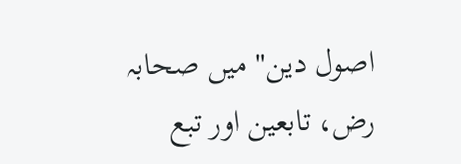اصول دین" میں صحابہ رض، تابعین اور تبع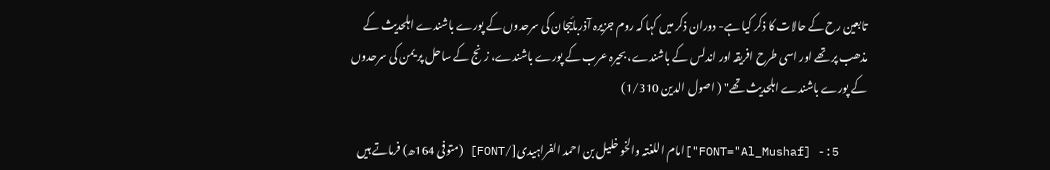تابعین رح کے حالات کا ذکر کیا ہے- دوران ذکر میں کہا کہ روم جزیرہ آذربائیجان کی سرحدوں کے پورے باشندے اہلحدیث کے مذھب پر تھے اور اسی طرح افریقہ اور اندلس کے باشندے، بحیرہ عرب کے پورے باشندے، زنج کے ساحل پر یمن کی سرحدوں کے پورے باشندے اہلحدیث تھے" ( اصول الدین 1/310)

    5:- [FONT="Al_Mushaf"]امام اللغتہ والخو خلیل بن احمد الفراہیدی[/FONT] (متوفی 164ھ) فرماتے ہیں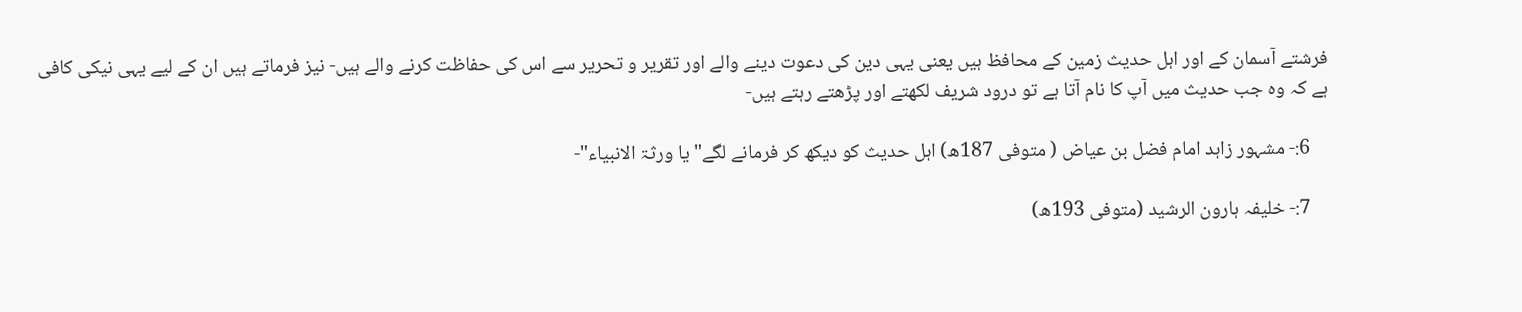فرشتے آسمان کے اور اہل حدیث زمین کے محافظ ہیں یعنی یہی دین کی دعوت دینے والے اور تقریر و تحریر سے اس کی حفاظت کرنے والے ہیں- نیز فرماتے ہیں ان کے لیے یہی نیکی کافی ہے کہ وہ جب حدیث میں آپ کا نام آتا ہے تو درود شریف لکھتے اور پڑھتے رہتے ہیں-

    6:- مشہور زاہد امام فضل بن عیاض ( متوفی 187ھ) اہل حدیث کو دیکھ کر فرمانے لگے" یا ورثۃ الانبیاء"-

    7:- خلیفہ ہارون الرشید (متوفی 193ھ)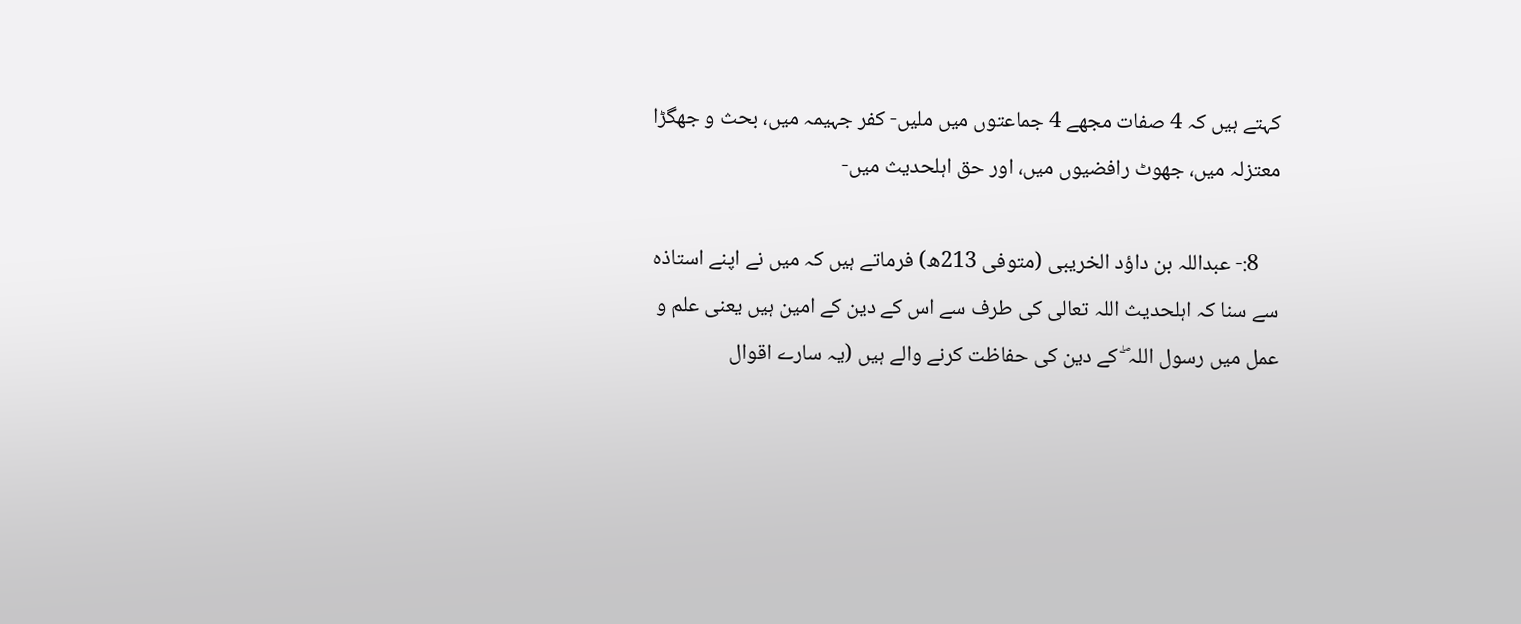کہتے ہیں کہ 4 صفات مجھے 4 جماعتوں میں ملیں- کفر جہیمہ میں، بحث و جھگڑا معتزلہ میں، جھوٹ رافضیوں میں، اور حق اہلحدیث میں-

    8:- عبداللہ بن داؤد الخریبی (متوفی 213ھ) فرماتے ہیں کہ میں نے اپنے استاذہ سے سنا کہ اہلحدیث اللہ تعالی کی طرف سے اس کے دین کے امین ہیں یعنی علم و عمل میں رسول اللہ ۖ کے دین کی حفاظت کرنے والے ہیں (یہ سارے اقوال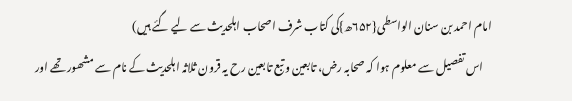امام احمد بن سنان الواسطی{۶۵۲ھ}کی کتاب شرف اصحاب اہلحدیث سے لیے گئے ہیں)
    اس تفصیل سے معلوم ہوا کہ صحابہ رض، تابعین و تبع تابعین رح یہ قرون ثلاثہ اہلحدیث کے نام سے مشھور تھے اور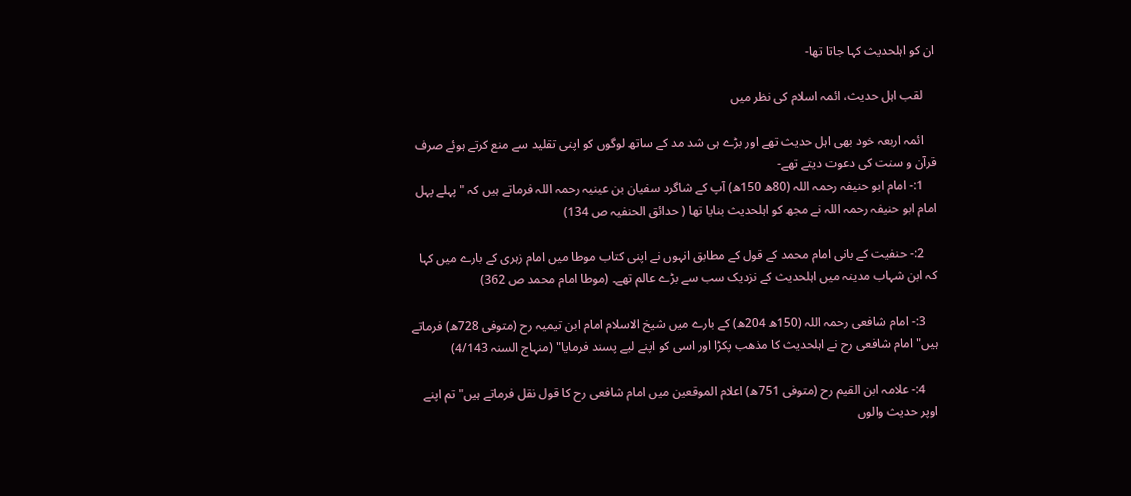ان کو اہلحدیث کہا جاتا تھا-

    لقب اہل حدیث، ائمہ اسلام کی نظر میں

    ائمہ اربعہ خود بھی اہل حدیث تھے اور بڑے ہی شد مد کے ساتھ لوگوں کو اپنی تقلید سے منع کرتے ہوئے صرف قرآن و سنت کی دعوت دیتے تھے-
    1:- امام ابو حنیفہ رحمہ اللہ (80ھ 150ھ) آپ کے شاگرد سفیان بن عینیہ رحمہ اللہ فرماتے ہیں کہ "پہلے پہل امام ابو حنیفہ رحمہ اللہ نے مجھ کو اہلحدیث بنایا تھا ( حدائق الحنفیہ ص 134)

    2:- حنفیت کے بانی امام محمد کے قول کے مطابق انہوں نے اپنی کتاب موطا میں امام زہری کے بارے میں کہا کہ ابن شہاب مدینہ میں اہلحدیث کے نزدیک سب سے بڑے عالم تھے۔ (موطا امام محمد ص 362)

    3:- امام شافعی رحمہ اللہ (150ھ 204ھ) کے بارے میں شیخ الاسلام امام ابن تیمیہ رح (متوفی 728ھ) فرماتے ہیں" امام شافعی رح نے اہلحدیث کا مذھب پکڑا اور اسی کو اپنے لیے پسند فرمایا" (منہاج السنہ 4/143)

    4:- علامہ ابن القیم رح (متوفی 751ھ) اعلام الموقعین میں امام شافعی رح کا قول نقل فرماتے ہیں" تم اپنے اوپر حدیث والوں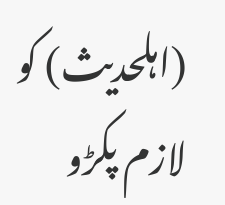(اہلحدیث) کو لازم پکڑو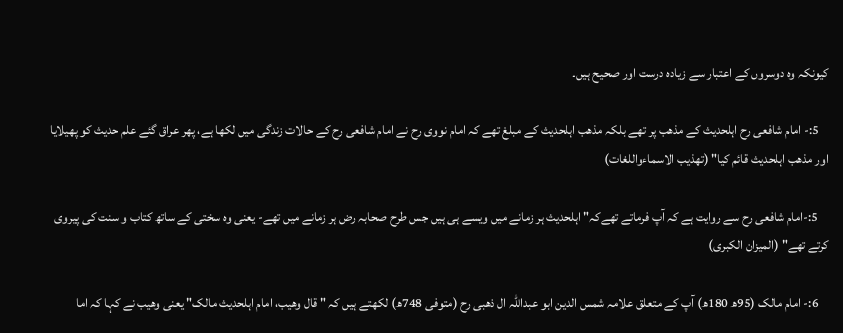کیونکہ وہ دوسروں کے اعتبار سے زیادہ درست اور صحیح ہیں۔

    5:- امام شافعی رح اہلحدیث کے مذھب پر تھے بلکہ مذھب اہلحدیث کے مبلغ تھے کہ امام نووی رح نے امام شافعی رح کے حالات زندگی میں لکھا ہے، پھر عراق گئے علم حدیث کو پھیلایا اور مذھب اہلحدیث قائم کیا" (تھذیب الاسماءواللغات)

    5:-امام شافعی رح سے روایت ہے کہ آپ فرماتے تھےکہ" اہلحدیث ہر زمانے میں ویسے ہی ہیں جس طرح صحابہ رض ہر زمانے میں تھے- یعنی وہ سختی کے ساتھ کتاب و سنت کی پیروی کرتے تھے" (المیزان الکبری)

    6:- امام مالک (95ھ 180ھ) آپ کے متعلق علامہ شمس الدین ابو عبداللہ ال ذھبی رح (متوفی 748ھ) لکھتے ہیں کہ " قال وھیب، امام اہلحدیث مالک" یعنی وھیب نے کہا کہ اما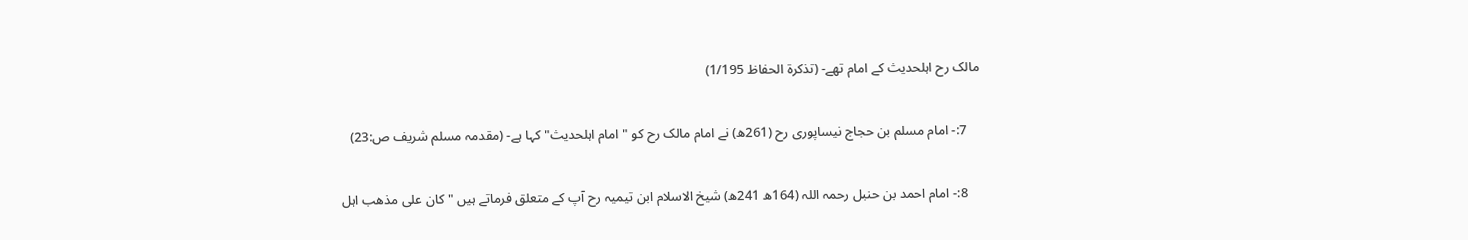مالک رح اہلحدیث کے امام تھے- (تذکرۃ الحفاظ 1/195)

    7:- امام مسلم بن حجاج نیساپوری رح (261ھ) نے امام مالک رح کو " امام اہلحدیث" کہا ہے- (مقدمہ مسلم شریف ص:23)

    8:- امام احمد بن حنبل رحمہ اللہ (164ھ 241ھ) شیخ الاسلام ابن تیمیہ رح آپ کے متعلق فرماتے ہیں " کان علی مذھب اہل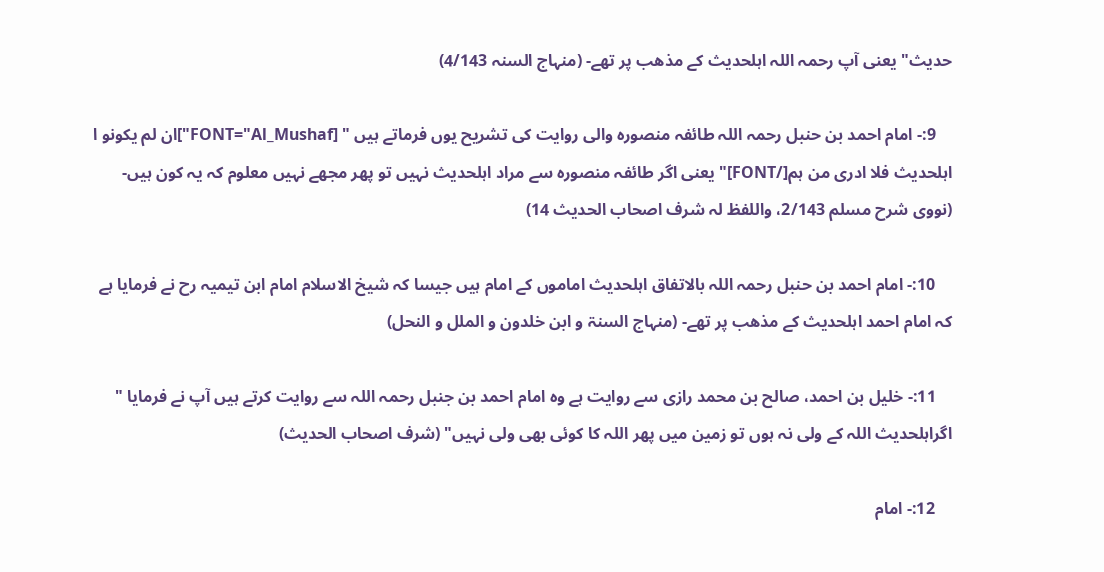حدیث" یعنی آپ رحمہ اللہ اہلحدیث کے مذھب پر تھے- (منہاج السنہ 4/143)

    9:- امام احمد بن حنبل رحمہ اللہ طائفہ منصورہ والی روایت کی تشریح یوں فرماتے ہیں " [FONT="Al_Mushaf"]ان لم یکونو ا اہلحدیث فلا ادری من ہم[/FONT]" یعنی اگر طائفہ منصورہ سے مراد اہلحدیث نہیں تو پھر مجھے نہیں معلوم کہ یہ کون ہیں- (نووی شرح مسلم 2/143، واللفظ لہ شرف اصحاب الحدیث 14)

    10:- امام احمد بن حنبل رحمہ اللہ بالاتفاق اہلحدیث اماموں کے امام ہیں جیسا کہ شیخ الاسلام امام ابن تیمیہ رح نے فرمایا ہے کہ امام احمد اہلحدیث کے مذھب پر تھے- (منہاج السنۃ و ابن خلدون و الملل و النحل)

    11:- خلیل بن احمد، صالح بن محمد رازی سے روایت ہے وہ امام احمد بن جنبل رحمہ اللہ سے روایت کرتے ہیں آپ نے فرمایا " اگراہلحدیث اللہ کے ولی نہ ہوں تو زمین میں پھر اللہ کا کوئی بھی ولی نہیں" (شرف اصحاب الحدیث)

    12:- امام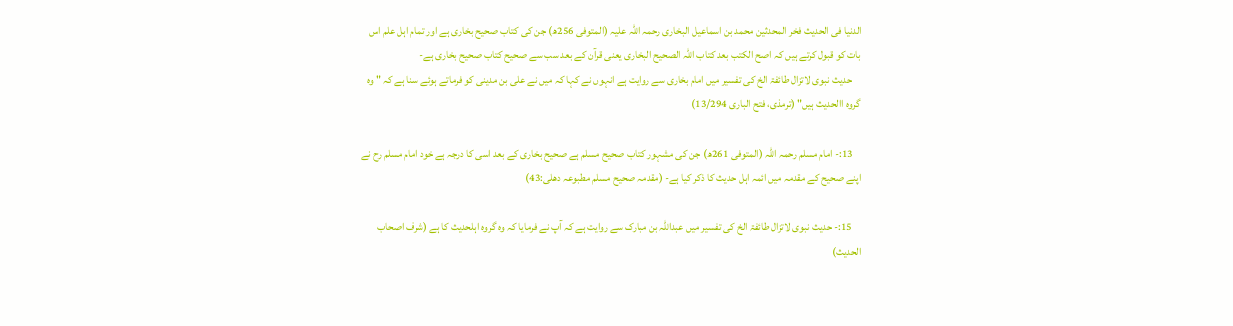الدنیا فی الحدیث فخر المحدثین محمد بن اسماعیل البخاری رحمہ اللہ علیہ (المتوفی 256ھ) جن کی کتاب صحیح بخاری ہے اور تمام اہل علم اس بات کو قبول کرتے ہیں کہ اصح الکتب بعد کتاب اللہ الصحیح البخاری یعنی قرآن کے بعد سب سے صحیح کتاب صحیح بخاری ہے-
    حدیث نبوی لاتزال طائفۃ الخ کی تفسیر میں امام بخاری سے روایت ہے انہوں نے کہا کہ میں نے علی بن مدینی کو فرماتے ہوئے سنا ہے کہ " وہ گروہ االحدیث ہیں" (ترمذی، فتح الباری 13/294)

    13:- امام مسلم رحمہ اللہ (المتوفی 261ھ) جن کی مشہور کتاب صحیح مسلم ہے صحیح بخاری کے بعد اسی کا درجہ ہے خود امام مسلم رح نے اپنے صحیح کے مقدمہ میں ائمہ اہل حدیث کا ذکر کیا ہے- (مقدمہ صحیح مسلم مطبوعہ دھلی:43)

    15:- حدیث نبوی لاتزال طائفۃ الخ کی تفسیر میں عبداللہ بن مبارک سے روایت ہے کہ آپ نے فرمایا کہ وہ گروہ اہلحدیث کا ہے (شرف اصحاب الحدیث)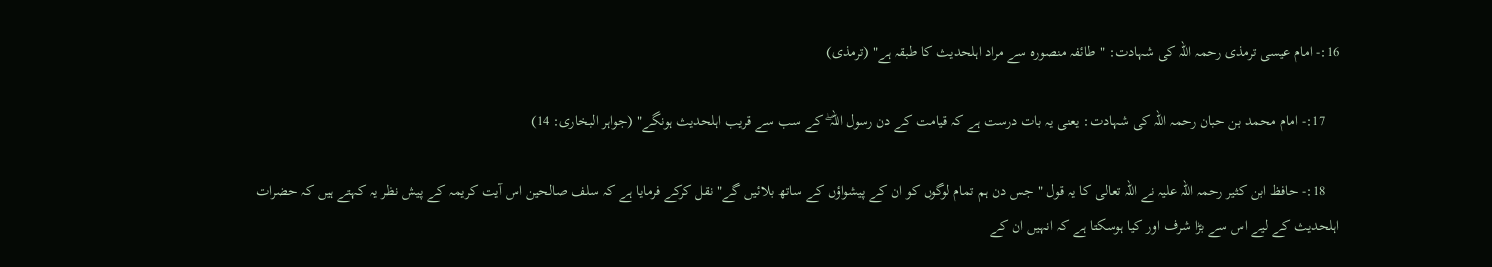16:- امام عیسی ترمذی رحمہ اللہ کی شہادت: " طائفہ منصورہ سے مراد اہلحدیث کا طبقہ ہے" (ترمذی)

    17:- امام محمد بن حبان رحمہ اللہ کی شہادت: یعنی یہ بات درست ہے کہ قیامت کے دن رسول اللہ ۖ کے سب سے قریب اہلحدیث ہونگے" (جواہر البخاری: 14)

    18:- حافظ ابن کثیر رحمہ اللہ علیہ نے اللہ تعالی کا یہ قول " جس دن ہم تمام لوگوں کو ان کے پیشواؤں کے ساتھ بلائيں گے" نقل کرکے فرمایا ہے کہ سلف صالحین اس آیت کریمہ کے پیش نظر یہ کہتے ہیں کہ حضرات اہلحدیث کے لیے اس سے بڑا شرف اور کیا ہوسکتا ہے کہ انہیں ان کے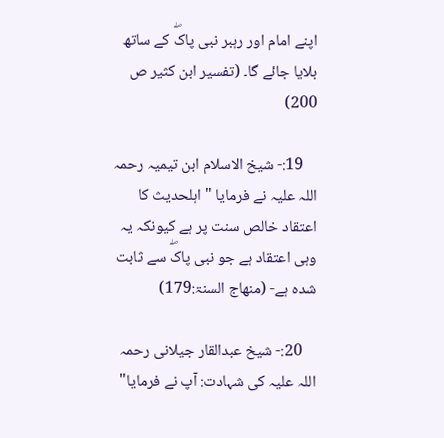اپنے امام اور رہبر نبی پاکۖ کے ساتھ بلایا جائے گا۔ (تفسیر ابن کثیر ص 200)

    19:- شیخ الاسلام ابن تیمیہ رحمہ اللہ علیہ نے فرمایا " اہلحدیث کا اعتقاد خالص سنت پر ہے کیونکہ یہ وہی اعتقاد ہے جو نبی پاکۖ سے ثابت شدہ ہے- (منھاج السنۃ:179)

    20:- شیخ عبدالقار جیلانی رحمہ اللہ علیہ کی شہادت: آپ نے فرمایا"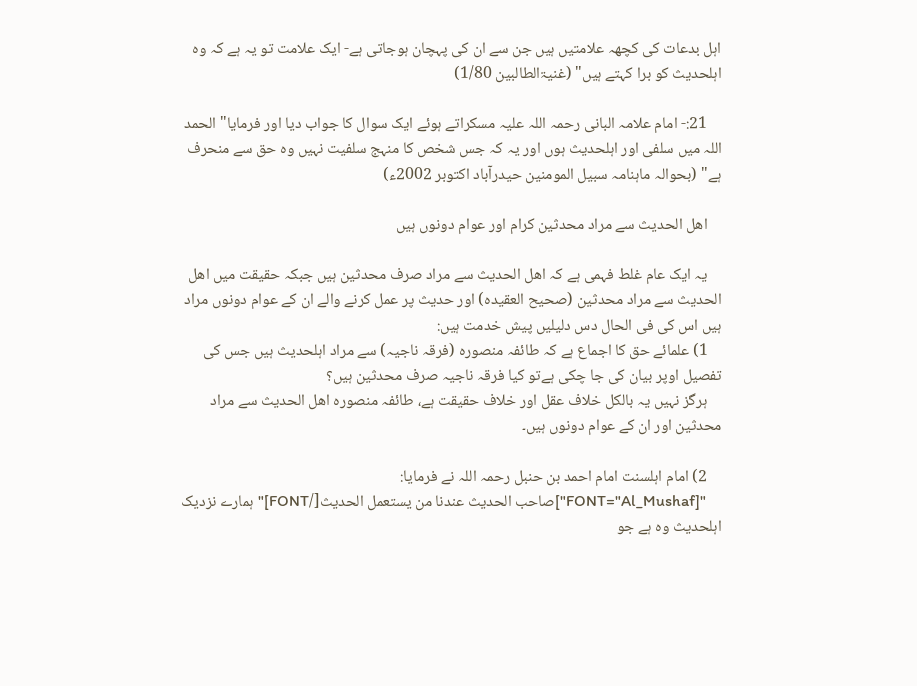اہل بدعات کی کچھہ علامتیں ہیں جن سے ان کی پہچان ہوجاتی ہے- ایک علامت تو یہ ہے کہ وہ اہلحدیث کو برا کہتے ہیں" (غنیۃالطالبین 1/80)

    21:- امام علامہ البانی رحمہ اللہ علیہ مسکراتے ہوئے ایک سوال کا جواب دیا اور فرمایا" الحمد اللہ میں سلفی اور اہلحدیث ہوں اور یہ کہ جس شخص کا منہج سلفیت نہیں وہ حق سے منحرف ہے" (بحوالہ ماہنامہ سبیل المومنین حیدرآباد اکتوبر 2002ء)

    اھل الحدیث سے مراد محدثین کرام اور عوام دونوں ہیں

    یہ ایک عام غلط فہمی ہے کہ اھل الحدیث سے مراد صرف محدثین ہیں جبکہ حقیقت میں اھل الحدیث سے مراد محدثین (صحیح العقیدہ) اور حدیث پر عمل کرنے والے ان کے عوام دونوں مراد ہیں اس کی فی الحال دس دلیلیں پیش خدمت ہیں:
    1) علمائے حق کا اجماع ہے کہ طائفہ منصورہ (فرقہ ناجیہ) سے مراد اہلحدیث ہیں جس کی تفصیل اوپر بیان کی جا چکی ہےتو کیا فرقہ ناجیہ صرف محدثین ہیں؟
    ہرگز نہیں یہ بالکل خلاف عقل اور خلاف حقیقت ہے، طائفہ منصورہ اھل الحدیث سے مراد محدثین اور ان کے عوام دونوں ہیں۔

    2) امام اہلسنت امام احمد بن حنبل رحمہ اللہ نے فرمایا:
    "[FONT="Al_Mushaf"]صاحب الحدیث عندنا من یستعمل الحدیث[/FONT]" ہمارے نزدیک اہلحدیث وہ ہے جو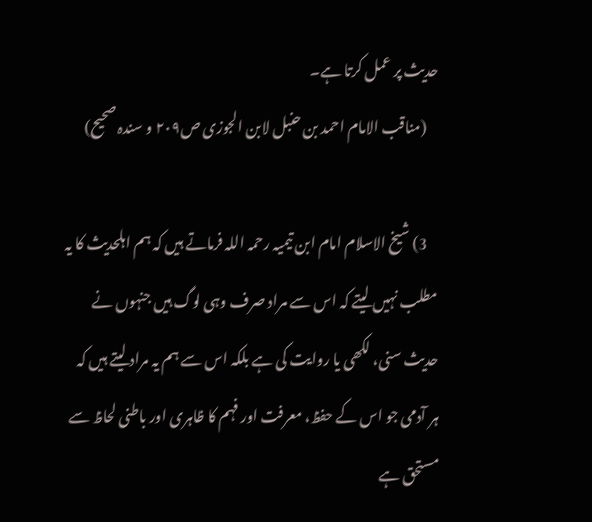حدیث پر عمل کرتا ہے۔
    (مناقب الامام احمد بن حنبل لابن الجوزی ص۲۰۹ و سندہ صحیح)

    3) شیخ الاسلام امام ابن تیمیہ رحمہ اللہ فرماتے ہیں کہ ہم اہلحدیث کا یہ مطلب نہیں لیتے کہ اس سے مراد صرف وہی لوگ ہیں جنہوں نے حدیث سنی، لکھی یا روایت کی ہے بلکہ اس سے ہم یہ مراد لیتے ہیں کہ ہر آدمی جو اس کے حفظ، معرفت اور فہم کا ظاہری اور باطنی لحاظ سے مستحق ہے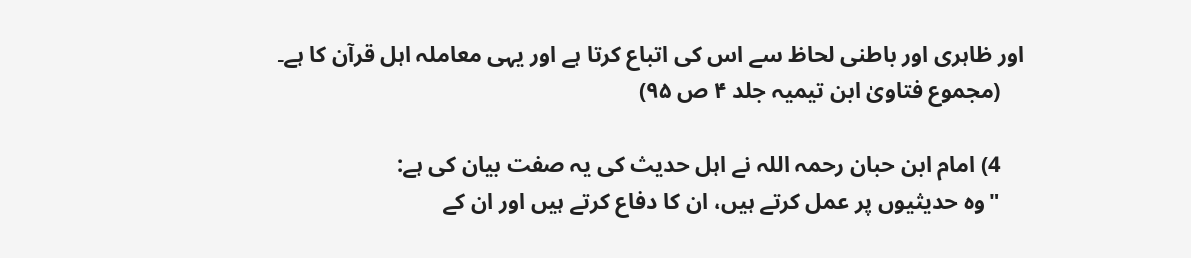اور ظاہری اور باطنی لحاظ سے اس کی اتباع کرتا ہے اور یہی معاملہ اہل قرآن کا ہے۔
    (مجموع فتاویٰ ابن تیمیہ جلد ۴ ص ۹۵)

    4) امام ابن حبان رحمہ اللہ نے اہل حدیث کی یہ صفت بیان کی ہے:
    "وہ حدیثیوں پر عمل کرتے ہیں، ان کا دفاع کرتے ہیں اور ان کے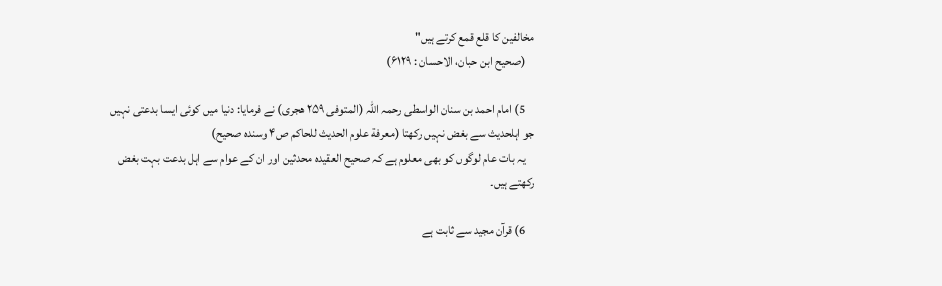مخالفین کا قلع قمع کرتے ہیں"
    (صحیح ابن حبان، الاحسان : ۶۱۲۹)

    5) امام احمد بن سنان الواسطی رحمہ اللہ (المتوفی ۲۵۹ ھجری) نے فرمایا: دنیا میں کوئی ایسا بدعتی نہیں جو اہلحدیث سے بغض نہیں رکھتا (معرفة علوم الحدیث للحاکم ص۴ وسندہ صحیح)
    یہ بات عام لوگوں کو بھی معلوم ہے کہ صحیح العقیدہ محدثین اور ان کے عوام سے اہل بدعت بہت بغض رکھتے ہیں۔

    6) قرآن مجید سے ثابت ہے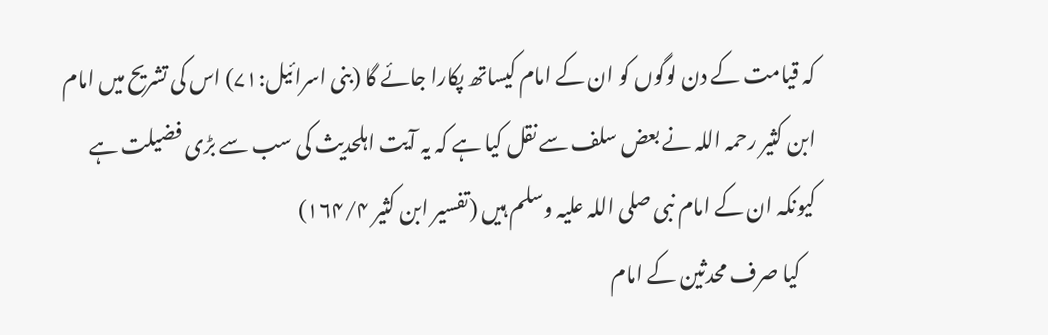کہ قیامت کے دن لوگوں کو ان کے امام کیساتھ پکارا جائے گا (بنی اسرائیل:۷۱) اس کی تشریح میں امام ابن کثیر رحمہ اللہ نے بعض سلف سے نقل کیا ہے کہ یہ آیت اہلحدیث کی سب سے بڑی فضیلت ہے کیونکہ ان کے امام نبی صلی اللہ علیہ وسلم ہيں (تفسیر ابن کثیر ۱۶۴/۴)
    کیا صرف محدثین کے امام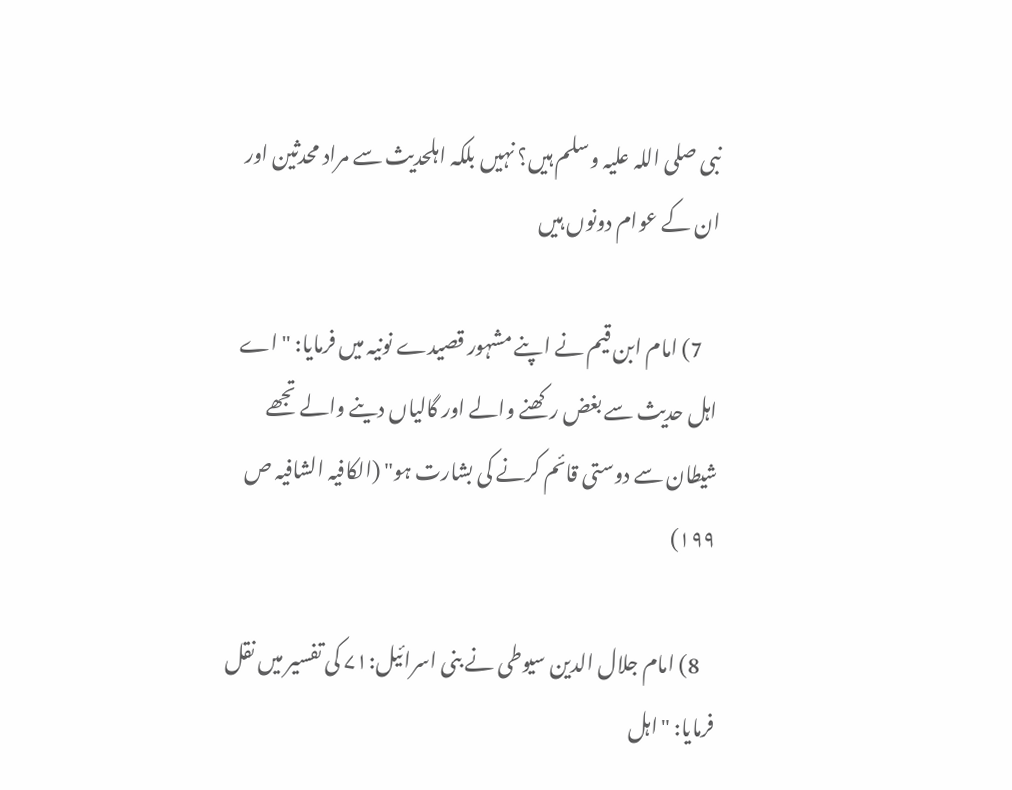نبی صلی اللہ علیہ وسلم ہیں؟ نہیں بلکہ اہلحدیث سے مراد محدثین اور ان کے عوام دونوں ہیں

    7) امام ابن قیم نے اپنے مشہور قصیدے نونیہ میں فرمایا: " اے اہل حدیث سے بغض رکھنے والے اور گالیاں دینے والے تجھے شیطان سے دوستی قائم کرنے کی بشارت ہو" (الکافیہ الشافیہ ص ۱۹۹)

    8) امام جلال الدین سیوطی نے بنی اسرائیل:۷۱ کی تفسیر میں نقل فرمایا: "اہل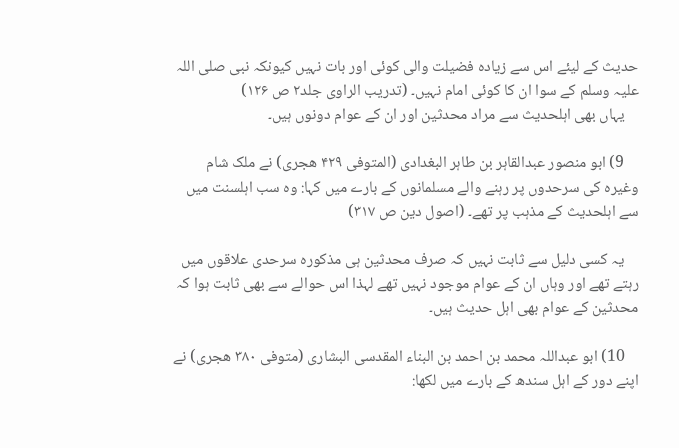حدیث کے لیئے اس سے زیادہ فضیلت والی کوئی اور بات نہیں کیونکہ نبی صلی اللہ علیہ وسلم کے سوا ان کا کوئی امام نہیں۔ (تدریب الراوی جلد۲ ص ۱۲۶)
    یہاں بھی اہلحدیث سے مراد محدثین اور ان کے عوام دونوں ہیں۔

    9) ابو منصور عبدالقاہر بن طاہر البغدادی (المتوفی ۴۲۹ ھجری) نے ملک شام وغیرہ کی سرحدوں پر رہنے والے مسلمانوں کے بارے میں کہا: وہ سب اہلسنت میں سے اہلحدیث کے مذہب پر تھے۔ (اصول دین ص ۳۱۷)

    یہ کسی دلیل سے ثابت نہیں کہ صرف محدثین ہی مذکورہ سرحدی علاقوں میں رہتے تھے اور وہاں ان کے عوام موجود نہیں تھے لہذا اس حوالے سے بھی ثابت ہوا کہ محدثین کے عوام بھی اہل حدیث ہیں۔

    10) ابو عبداللہ محمد بن احمد بن البناء المقدسی البشاری (متوفی ۳۸۰ ھجری) نے اپنے دور کے اہل سندھ کے بارے میں لکھا: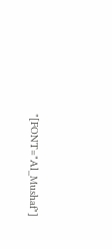"[FONT="Al_Mushaf"]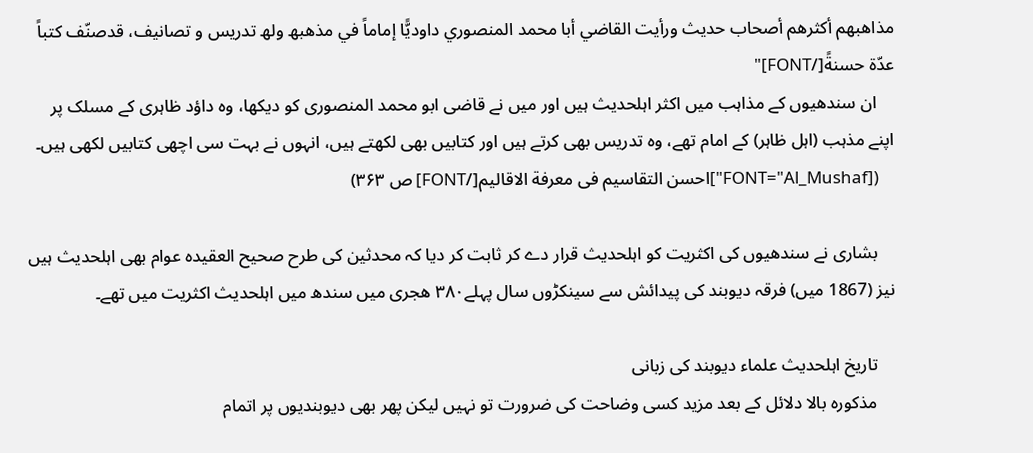مذاھبھم أکثرھم أصحاب حدیث ورأیت القاضي أبا محمد المنصوري داودیًّا إماماً في مذھبھ ولھ تدریس و تصانیف، قدصنّف کتباً عدّة حسنةً[/FONT]"
    ان سندھیوں کے مذاہب میں اکثر اہلحدیث ہیں اور میں نے قاضی ابو محمد المنصوری کو دیکھا، وہ داؤد ظاہری کے مسلک پر اپنے مذہب (اہل ظاہر) کے امام تھے، وہ تدریس بھی کرتے ہیں اور کتابیں بھی لکھتے ہیں، انہوں نے بہت سی اچھی کتابیں لکھی ہیں۔
    ([FONT="Al_Mushaf"]احسن التقاسیم فی معرفة الاقالیم[/FONT] ص ۳۶۳)

    بشاری نے سندھیوں کی اکثریت کو اہلحدیث قرار دے کر ثابت کر دیا کہ محدثین کی طرح صحیح العقیدہ عوام بھی اہلحدیث ہیں نیز (1867 میں) فرقہ دیوبند کی پیدائش سے سینکڑوں سال پہلے۳۸۰ ھجری میں سندھ میں اہلحدیث اکثریت میں تھے۔

    تاریخ اہلحدیث علماء دیوبند کی زبانی
    مذکورہ بالا دلائل کے بعد مزید کسی وضاحت کی ضرورت تو نہیں لیکن پھر بھی دیوبندیوں پر اتمام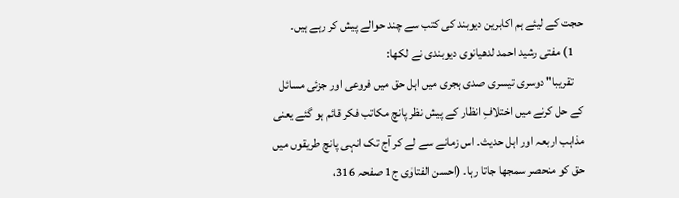حجت کے لیئے ہم اکابرین دیوبند کی کتب سے چند حوالے پیش کر رہے ہیں۔
    1) مفتی رشید احمد لدھیانوی دیوبندی نے لکھا:
    تقریبا" دوسری تیسری صدی ہجری میں اہل حق میں فروعی اور جزئی مسائل کے حل کرنے میں اختلافِ انظار کے پیش نظر پانچ مکاتب فکر قائم ہو گئے یعنی مذاہب اربعہ اور اہل حدیث۔ اس زمانے سے لے کر آج تک انہی پانچ طریقوں میں حق کو منحصر سمجھا جاتا رہا۔ (احسن الفتاوٰی ج1 صفحہ 316،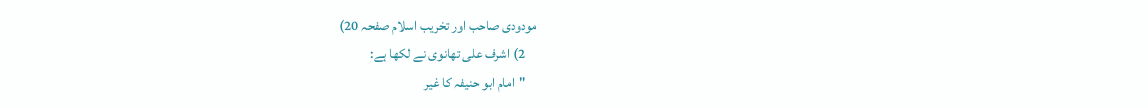مودودی صاحب اور تخریب اسلام صفحہ 20)
    2) اشرف علی تھانوی نے لکھا ہے:
    "امام ابو حنیفہ کا غیر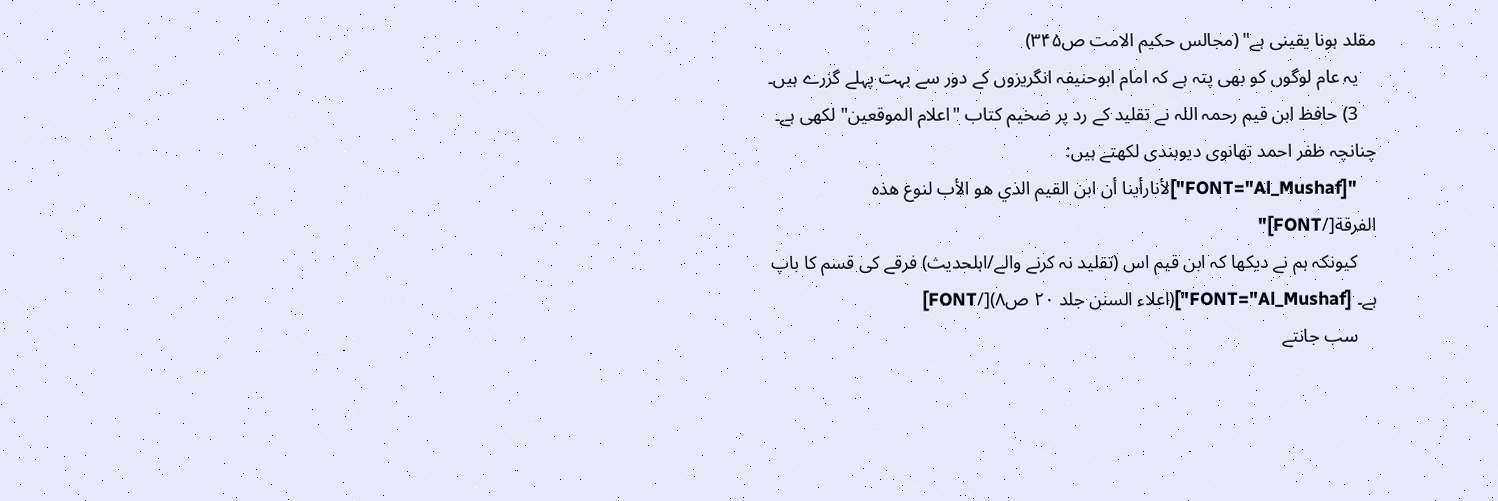مقلد ہونا یقینی ہے" (مجالس حکیم الامت ص۳۴۵)
    یہ عام لوگوں کو بھی پتہ ہے کہ امام ابوحنیفہ انگریزوں کے دور سے بہت پہلے گزرے ہیں۔
    3) حافظ ابن قیم رحمہ اللہ نے تقلید کے رد پر ضخیم کتاب "اعلام الموقعین" لکھی ہے۔ چنانچہ ظفر احمد تھانوی دیوبندی لکھتے ہیں:
    "[FONT="Al_Mushaf"]لأنارأینا أن ابن القیم الذي ھو الأب لنوع ھذہ الفرقة[/FONT]"
    کیونکہ ہم نے دیکھا کہ ابن قیم اس (تقلید نہ کرنے والے/اہلحدیث) فرقے کی قسم کا باپ ہے۔ [FONT="Al_Mushaf"](اعلاء السنن جلد ۲۰ ص۸)[/FONT]
    سب جانتے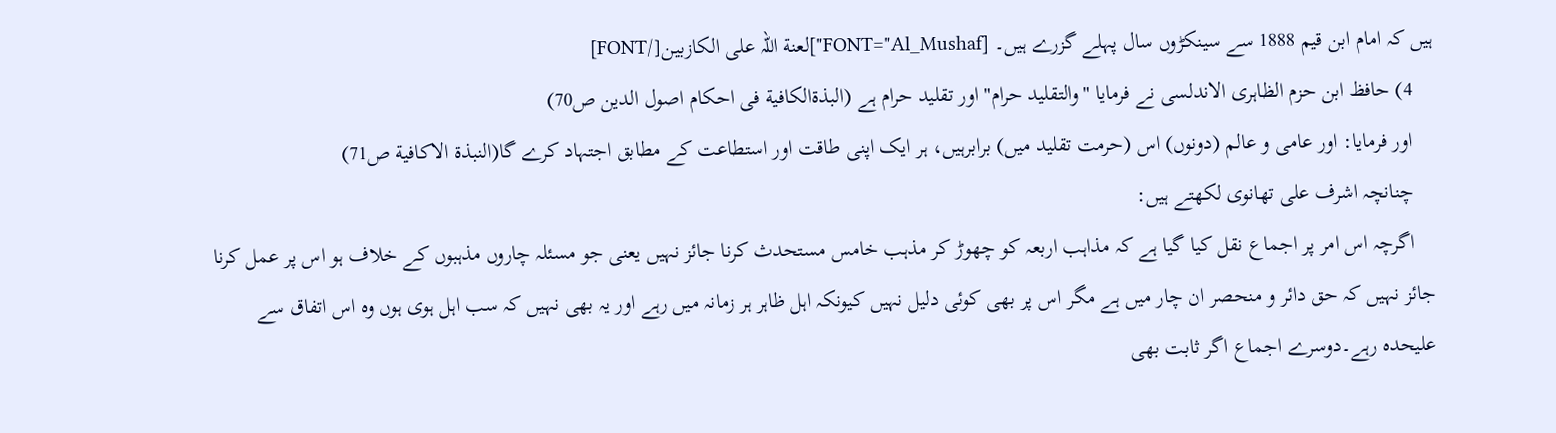ہیں کہ امام ابن قیم 1888 سے سینکڑوں سال پہلے گزرے ہیں۔ [FONT="Al_Mushaf"]لعنة اللہ علی الکازبین[/FONT]
    4) حافظ ابن حزم الظاہری الاندلسی نے فرمایا "والتقلید حرام" اور تقلید حرام ہے (البذةالکافیة فی احکام اصول الدین ص70)
    اور فرمایا: اور عامی و عالم (دونوں) اس (حرمت تقلید میں) برابرہیں، ہر ایک اپنی طاقت اور استطاعت کے مطابق اجتہاد کرے گا(النبذة الاکافیة ص71)
    چنانچہ اشرف علی تھانوی لکھتے ہیں:
    اگرچہ اس امر پر اجماع نقل کیا گیا ہے کہ مذاہب اربعہ کو چھوڑ کر مذہب خامس مستحدث کرنا جائز نہیں یعنی جو مسئلہ چاروں مذہبوں کے خلاف ہو اس پر عمل کرنا جائز نہیں کہ حق دائر و منحصر ان چار میں ہے مگر اس پر بھی کوئی دلیل نہیں کیونکہ اہل ظاہر ہر زمانہ میں رہے اور یہ بھی نہیں کہ سب اہل ہوی ہوں وہ اس اتفاق سے علیحدہ رہے۔دوسرے اجماع اگر ثابت بھی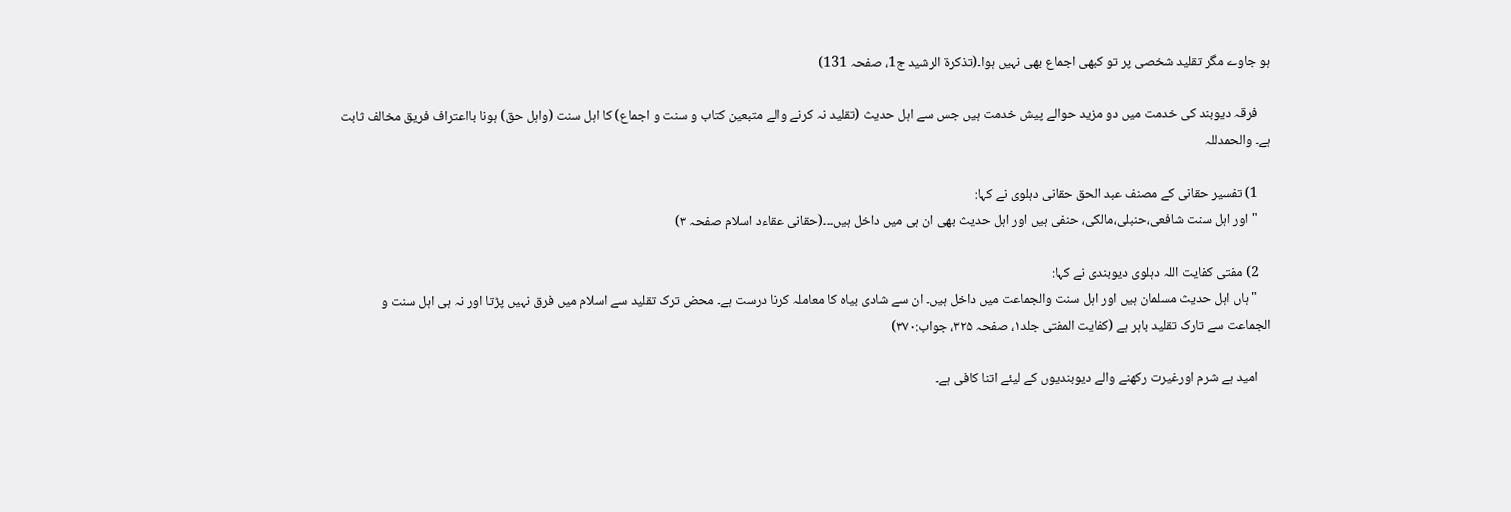ہو جاوے مگر تقلید شخصی پر تو کبھی اجماع بھی نہیں ہوا۔(تذکرۃ الرشید ج1، صفحہ 131)

    فرقہ دیوبند کی خدمت میں دو مزید حوالے پیش خدمت ہیں جس سے اہل حدیث (تقلید نہ کرنے والے متبعین کتاب و سنت و اجماع) کا اہل سنت (واہل حق) ہونا بااعتراف فریق مخالف ثابت ہے۔ والحمدللہ

    1) تفسیر حقانی کے مصنف عبد الحق حقانی دہلوی نے کہا:
    " اور اہل سنت شافعی،حنبلی،مالکی، حنفی ہیں اور اہل حدیث بھی ان ہی میں داخل ہیں۔۔۔(حقانی عقاءد اسلام صفحہ ۳)

    2) مفتی کفایت اللہ دہلوی دیوبندی نے کہا:
    "ہاں اہل حدیث مسلمان ہیں اور اہل سنت والجماعت میں داخل ہیں۔ ان سے شادی بیاہ کا معاملہ کرنا درست ہے۔ محض ترک تقلید سے اسلام میں فرق نہیں پڑتا اور نہ ہی اہل سنت و الجماعت سے تارک تقلید باہر ہے (کفایت المفتی جلد۱، صفحہ ۳۲۵، جواب:۳۷۰)

    امید ہے شرم اورغیرت رکھنے والے دیوبندیوں کے لیئے اتنا کافی ہے۔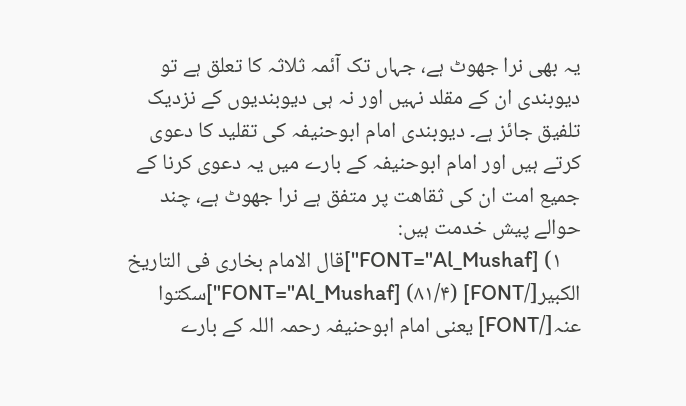یہ بھی نرا جھوٹ ہے، جہاں تک آئمہ ثلاثہ کا تعلق ہے تو دیوبندی ان کے مقلد نہیں اور نہ ہی دیوبندیوں کے نزدیک تلفیق جائز ہے۔ دیوبندی امام ابوحنیفہ کی تقلید کا دعوی کرتے ہیں اور امام ابوحنیفہ کے بارے میں یہ دعوی کرنا کے جمیع امت ان کی ثقاھت پر متفق ہے نرا جھوٹ ہے، چند حوالے پیش خدمت ہیں:
    ۱) [FONT="Al_Mushaf"]قال الامام بخاری فی التاریخ الکبیر[/FONT] (۸۱/۴) [FONT="Al_Mushaf"]سکتوا عنہ[/FONT] یعنی امام ابوحنیفہ رحمہ اللہ کے بارے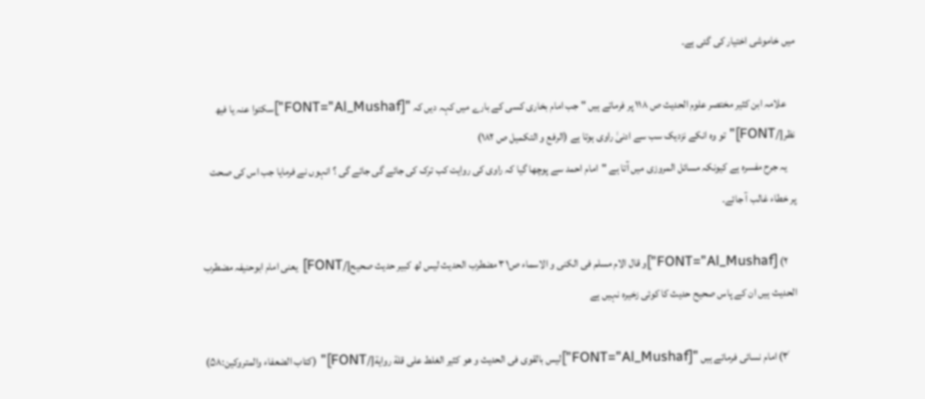میں خاموشی اختیار کی گئی ہے۔

    علامہ ابن کثیر مختصر علوم الحدیث ص ۱۱۸ پر فرماتے ہیں " جب امام بخاری کسی کے بارے میں کہہ دیں کہ "[FONT="Al_Mushaf"]سکتوا عنہ یا فیھ نظر[/FONT]" تو وہ انکے نزدیک سب سے ادنیٰ راوی ہوتا ہے (الرفع و التکمیل ص ۱۸۲)
    یہ جرح مفسرہ ہے کیونکہ مسائل المروزی میں آتا ہے "امام احمد سے پوچھا گیا کہ راوی کی روایت کب ترک کی جائے گی جائے گی ؟ انہوں نے فرمایا جب اس کی صحت پر خطاء غالب آ جائے۔

    ۲) [FONT="Al_Mushaf"]و قال الام مسلم فی الکنی و الاسماء ص۳۱ مضطرب الحدیث لیس لھ کبیر حدیث صحیح[/FONT] یعنی امام ابوحنیفہ مضطرب الحدیث ہیں ان کے پاس صحیح حدیث کا کوئی زخیرہ نہیں ہے

    ۳َ) امام نسائی فرماتے ہیں "[FONT="Al_Mushaf"]لیس بالقوی فی الحدیث و ھو کثیر الغلط علی قلة روایة[/FONT]" (کتاب الضعفاء والمتروکین:۵۸)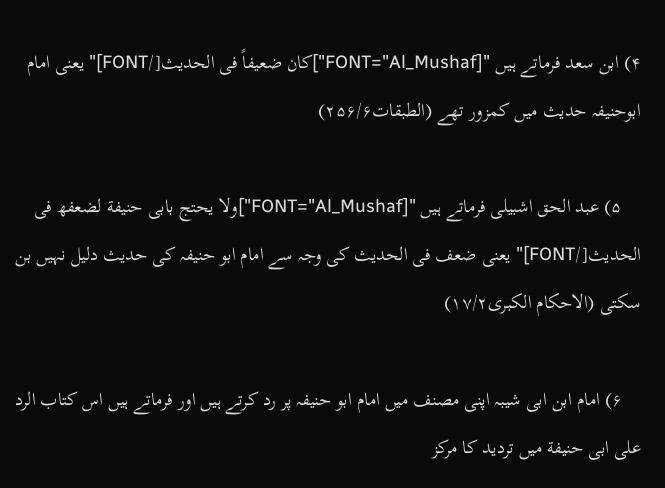۴) ابن سعد فرماتے ہیں "[FONT="Al_Mushaf"]کان ضعیفاً فی الحدیث[/FONT]" یعنی امام ابوحنیفہ حدیث میں کمزور تھے (الطبقات۲۵۶/۶)

    ۵) عبد الحق اشبیلی فرماتے ہیں "[FONT="Al_Mushaf"]ولا یحتج بابی حنیفة لضعفھ فی الحدیث[/FONT]" یعنی ضعف فی الحدیث کی وجہ سے امام ابو حنیفہ کی حدیث دلیل نہیں بن سکتی (الاحکام الکبری۱۷/۲)

    ۶) امام ابن ابی شیبہ اپنی مصنف میں امام ابو حنیفہ پر رد کرتے ہیں اور فرماتے ہیں اس کتاب الرد علی ابی حنیفة میں تردید کا مرکز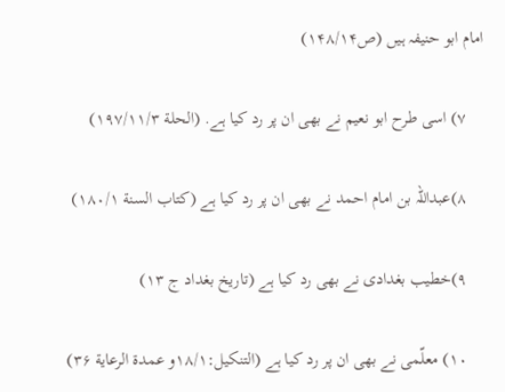امام ابو حنیفہ ہیں (ص۱۴۸/۱۴)

    ۷) اسی طرح ابو نعیم نے بھی ان پر رد کیا ہے. (الحلة ۱۹۷/۱۱/۳)

    ۸)عبداللہ بن امام احمد نے بھی ان پر رد کیا ہے (کتاب السنة ۱۸۰/۱)

    ۹)خطیب بغدادی نے بھی رد کیا ہے (تاریخ بغداد ج ۱۳)

    ۱۰) معلّمی نے بھی ان پر رد کیا ہے (التنکیل:۱۸/۱و عمدة الرعایة ۳۶)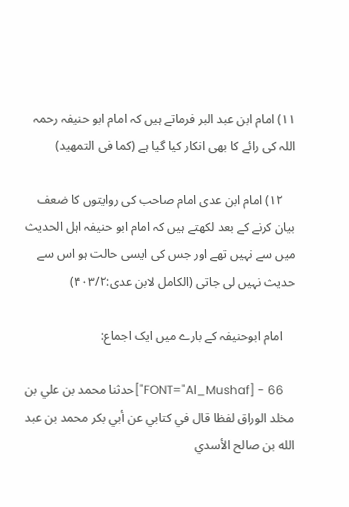۱۱) امام ابن عبد البر فرماتے ہیں کہ امام ابو حنیفہ رحمہ اللہ کی رائے کا بھی انکار کیا گیا ہے (کما فی التمھید)

    ۱۲) امام ابن عدی امام صاحب کی روایتوں کا ضعف بیان کرنے کے بعد لکھتے ہیں کہ امام ابو حنیفہ اہل الحدیث میں سے نہیں تھے اور جس کی ایسی حالت ہو اس سے حدیث نہیں لی جاتی (الکامل لابن عدی:۴۰۳/۲)

    امام ابوحنیفہ کے بارے میں ایک اجماع:

    66 - [FONT="Al_Mushaf"]حدثنا محمد بن علي بن مخلد الوراق لفظا قال في كتابي عن أبي بكر محمد بن عبد الله بن صالح الأسدي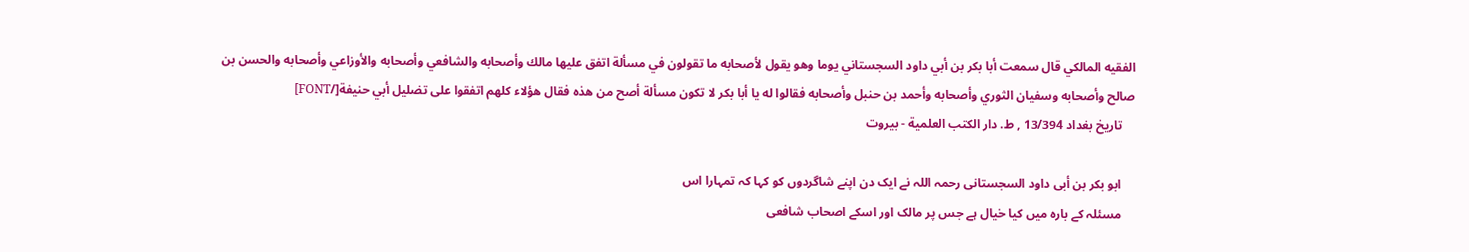الفقيه المالكي قال سمعت أبا بكر بن أبي داود السجستاني يوما وهو يقول لأصحابه ما تقولون في مسألة اتفق عليها مالك وأصحابه والشافعي وأصحابه والأوزاعي وأصحابه والحسن بن صالح وأصحابه وسفيان الثوري وأصحابه وأحمد بن حنبل وأصحابه فقالوا له يا أبا بكر لا تكون مسألة أصح من هذه فقال هؤلاء كلهم اتفقوا على تضليل أبي حنيفة[/FONT]
    تاریخ بغداد 13/394 , ط. دار الكتب العلمية - بيروت

    ابو بکر بن أبی داود السجستانی رحمہ اللہ نے ایک دن اپنے شاگردوں کو کہا کہ تمہارا اس
    مسئلہ کے بارہ میں کیا خیال ہے جس پر مالک اور اسکے اصحاب شافعی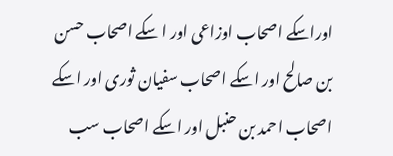اوراسکے اصحاب اوزاعی اور ا سکے اصحاب حسن بن صالح اور اسکے اصحاب سفیان ثوری اور اسکے اصحاب احمد بن حنبل اور اسکے اصحاب سب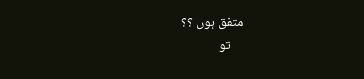متفق ہوں ؟؟
    تو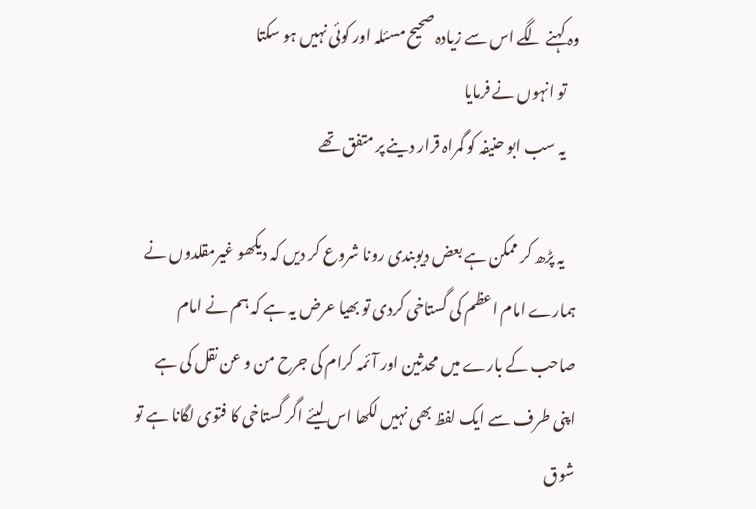وہ کہنے لگے اس سے زیادہ صحیح مسئلہ اور کوئی نہیں ہو سکتا
    تو انہوں نے فرمایا
    یہ سب ابو حنیفہ کو گمراہ قرار دینے پر متفق تھے

    یہ پڑھ کر ممکن ہے بعض دیوبندی رونا شروع کر دیں کہ دیکھو غیرمقلدوں نے ہمارے امام اعظم کی گستاخی کردی تو بھیا عرض یہ ہے کہ ہم نے امام صاحب کے بارے میں محدثین اور آئمہ کرام کی جرح من و عن نقل کی ہے اپنی طرف سے ایک لفظ بھی نہیں لکھا اس لیئے اگر گستاخی کا فتوی لگانا ہے تو شوق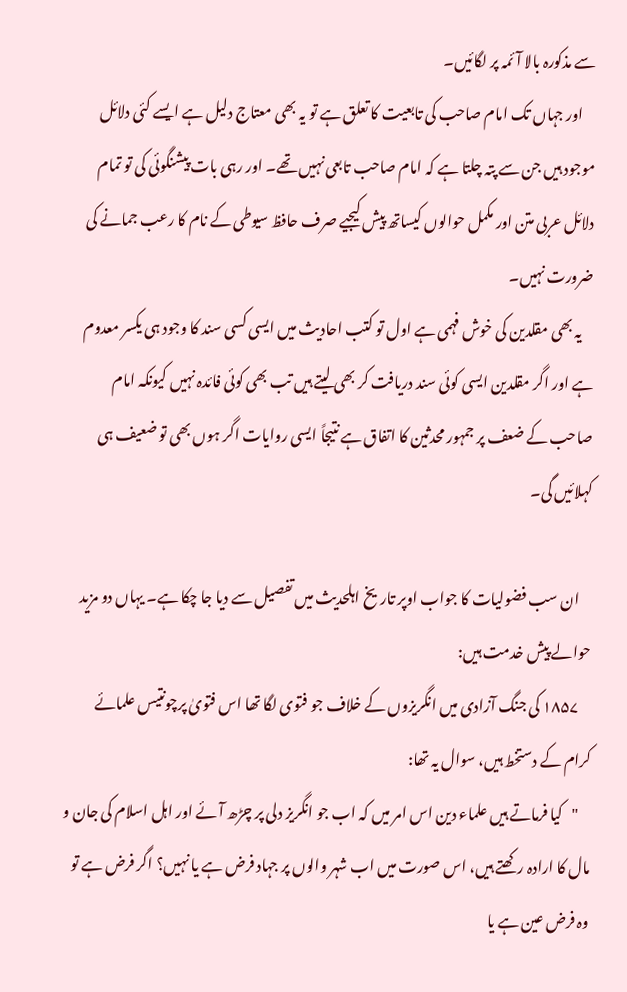سے مذکورہ بالا آئمہ پر لگائیں۔
    اور جہاں تک امام صاحب کی تابعیت کا تعلق ہے تو یہ بھی معتاج دلیل ہے ایسے کئی دلائل موجود ہیں جن سے پتہ چلتا ہے کہ امام صاحب تابعی نہیں تھے۔ اور رہی بات پیشنگوئی کی تو تمام دلائل عربی متن اور مکمل حوالوں کیساتھ پیش کیجیے صرف حافظ سیوطی کے نام کا رعب جمانے کی ضرورت نہیں۔
    یہ بھی مقلدین کی خوش فہمی ہے اول تو کتب احادیث میں ایسی کسی سند کا وجود ہی یکسر معدوم ہے اور اگر مقلدین ایسی کوئی سند دریافت کر بھی لیتے ہیں تب بھی کوئی فائدہ نہیں کیونکہ امام صاحب کے ضعف پر جمہور محدثین کا اتفاق ہے نتیجاً ایسی روایات اگر ہوں بھی تو ضعیف ہی کہلائیں گی۔

    ان سب فضولیات کا جواب اوپر تاریخ اہلحدیث میں تفصیل سے دیا جا چکا ہے۔ یہاں دو مزید حوالے پیش خدمت ہیں:
    ۱۸۵۷ کی جنگ آزادی میں انگریزوں کے خلاف جو فتوی لگا تھا اس فتویٰ پرچونتیس علمائے کرام کے دستخط ہیں، سوال یہ تھا:
    "کیا فرماتے ہیں علماء دین اس امر میں کہ اب جو انگریز دلی پر چڑھ آئے اور اہل اسلام کی جان و مال کا ارادہ رکھتے ہیں، اس صورت میں اب شہر والوں پر جہاد فرض ہے یا نہیں؟ اگر فرض ہے تو وہ فرض عین ہے یا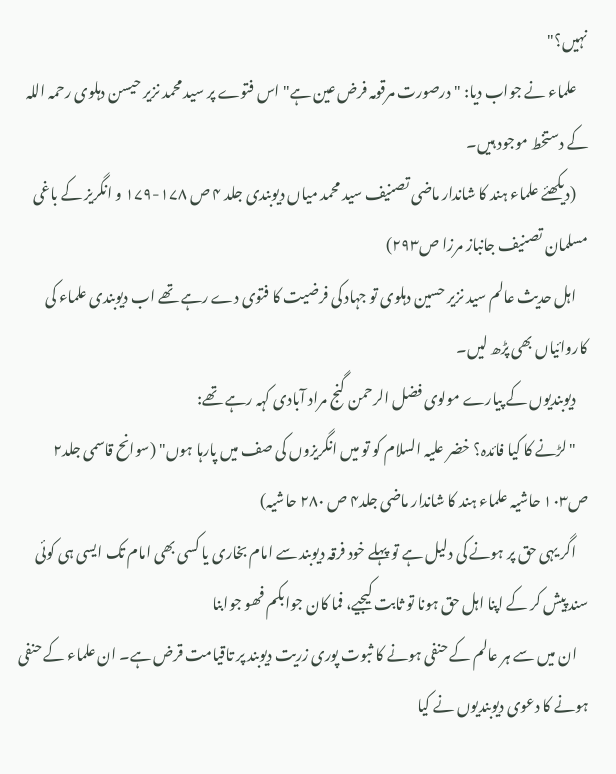نہیں؟"
    علماء نے جواب دیا: "درصورت مرقومہ فرض عین ہے" اس فتوے پر سید محمد نزیر حیسن دہلوی رحمہ اللہ کے دستخط موجود ہیں۔
    (دیکھئے علماء ہند کا شاندار ماضی تصنیف سید محمد میاں دیوبندی جلد ۴ ص ۱۷۸-۱۷۹ و انگریز کے باغی مسلمان تصنیف جانباز مرزا ص۲۹۳)
    اہل حدیث عالم سید نزیر حسین دہلوی تو جہاد کی فرضیت کا فتوی دے رہے تھے اب دیوبندی علماء کی کاروائیاں بھی پڑھ لیں۔
    دیوبندیوں کے پیارے مولوی فضل الرحمن گنج مراد آبادی کہہ رہے تھے:
    "لڑنے کا کیا فائدہ؟ خضر علیہ السلام کو تو میں انگریزوں کی صف میں پارہا ہوں" (سوانح قاسمی جلد۲ ص۱۰۳ حاشیہ علماء ہند کا شاندار ماضی جلد۴ ص ۲۸۰ حاشیہ)
    اگر یہی حق پر ہونے کی دلیل ہے تو پہلے خود فرقہ دیوبند سے امام بخاری یا کسی بھی امام تک ایسی ہی کوئی سند پیش کر کے اپنا اہل حق ہونا تو ثابت کیجیے، فما کان جوابکم فھو جوابنا
    ان میں سے ہر عالم کے حنفی ہونے کا ثبوت پوری زریت دیوبند پر تاقیامت قرض ہے۔ ان علماء کے حنفی ہونے کا دعوی دیوبندیوں نے کیا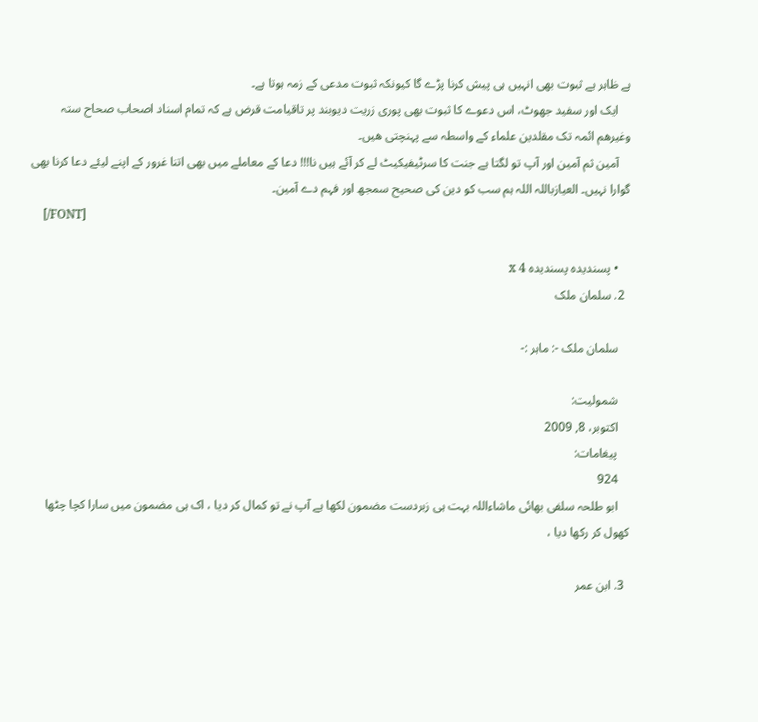ہے ظاہر ہے ثبوت بھی انہیں ہی پیش کرنا پڑے گا کیونکہ ثبوت مدعی کے زمہ ہوتا ہے۔
    ایک اور سفید جھوٹ، اس دعوے کا ثبوت بھی پوری زریت دیوبند پر تاقیامت قرض ہے کہ تمام اسناد اصحاب صحاح ستہ وغیرهم ائمہ تک مقلدین علماء کے واسطہ سے پہنچتی هیں۔
    آمین ثم آمین اور آپ تو لگتا ہے جنت کا سرٹیفیکیٹ لے کر آئے ہیں نا!!! دعا کے معاملے میں بھی اتنا غرور کے اپنے لیئے دعا کرنا بھی گوارا نہیں۔ العیازباللہ اللہ ہم سب کو دین کی صحیح سمجھ اور فہم دے آمین۔
    [/FONT]

    • پسندیدہ پسندیدہ x 4
  2. سلمان ملک

    سلمان ملک -: ماہر :-

    شمولیت:
    اکتوبر، 8, 2009
    پیغامات:
    924
    ابو طلحہ سلفی بھائی ماشاءاللہ بہت ہی زبردست مضمون لکھا ہے آپ نے تو کمال کر دیا ، اک ہی مضمون میں سارا کچا چٹھا کھول کر رکھا دیا ،

  3. ابن عمر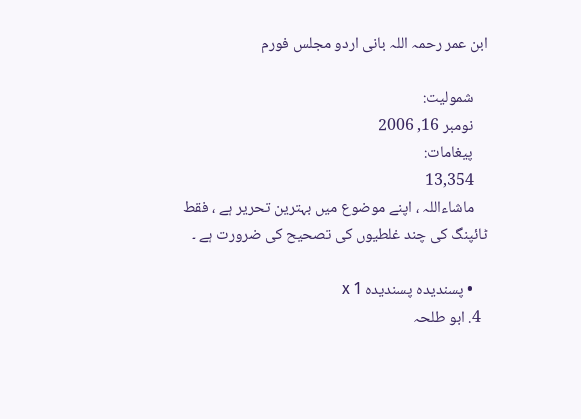ابن عمر رحمہ اللہ بانی اردو مجلس فورم

    شمولیت:
    نومبر 16, 2006
    پیغامات:
    13,354
    ماشاءاللہ ، اپنے موضوع میں بہترین تحریر ہے ، فقط ٹائپنگ کی چند غلطیوں کی تصحیح کی ضرورت ہے ۔

    • پسندیدہ پسندیدہ x 1
  4. ابو طلحہ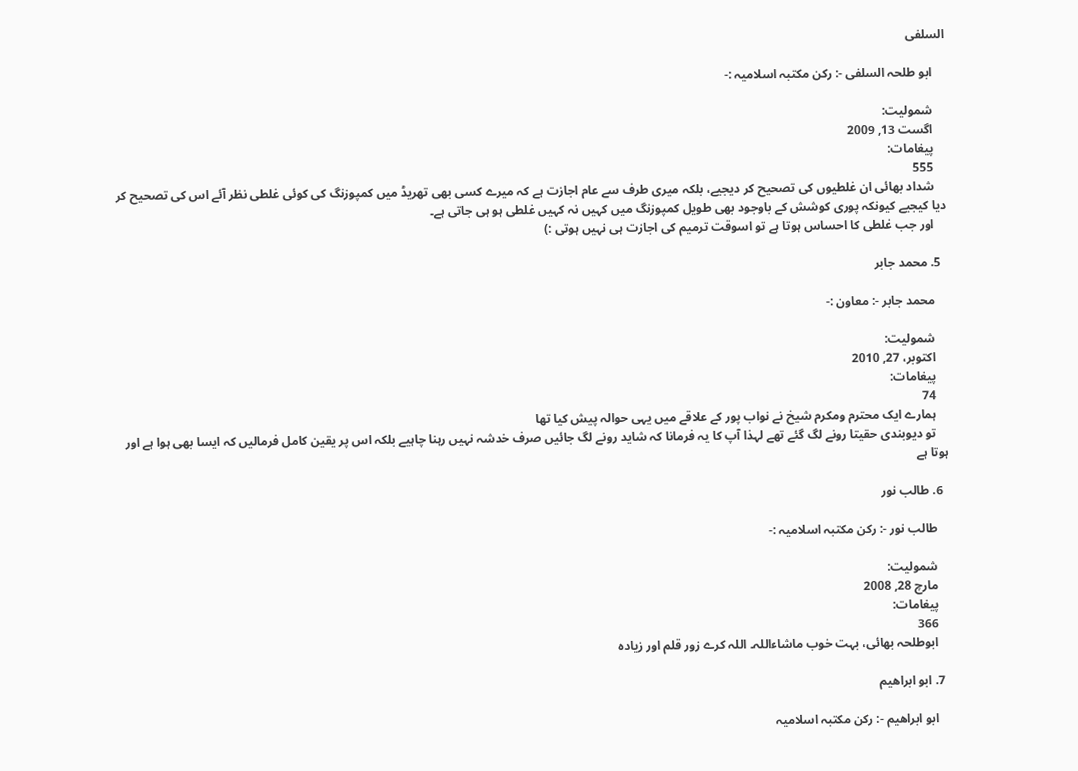السلفی

    ابو طلحہ السلفی -: رکن مکتبہ اسلامیہ :-

    شمولیت:
    اگست 13, 2009
    پیغامات:
    555
    شداد بھائی ان غلطیوں کی تصحیح کر دیجیے، بلکہ میری طرف سے عام اجازت ہے کہ میرے کسی بھی تھریڈ میں کمپوزنگ کی کوئی غلطی نظر آئے اس کی تصحیح کر دیا کیجیے کیونکہ پوری کوشش کے باوجود بھی طویل کمپوزنگ میں کہیں نہ کہیں غلطی ہو ہی جاتی ہے۔
    اور جب غلطی کا احساس ہوتا ہے تو اسوقت ترمیم کی اجازت ہی نہیں ہوتی :)

  5. محمد جابر

    محمد جابر -: معاون :-

    شمولیت:
    اکتوبر، 27, 2010
    پیغامات:
    74
    ہمارے ایک محترم ومکرم شیخ نے نواب پور کے علاقے میں یہی حوالہ پیش کیا تھا
    تو دیوبندی حقیتا رونے لگ گئے تھے لہذا آپ کا یہ فرمانا کہ شاید رونے لگ جائیں صرف خدشہ نہیں رہنا چاہیے بلکہ اس پر یقین کامل فرمالیں کہ ایسا بھی ہوا ہے اور ہوتا ہے

  6. طالب نور

    طالب نور -: رکن مکتبہ اسلامیہ :-

    شمولیت:
    مارچ 28, 2008
    پیغامات:
    366
    ابوطلحہ بھائی، بہت خوب ماشاءاللہ۔ اللہ کرے زور قلم اور زیادہ

  7. ابو ابراهيم

    ابو ابراهيم -: رکن مکتبہ اسلامیہ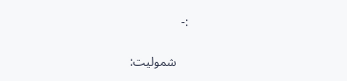:-

    شمولیت: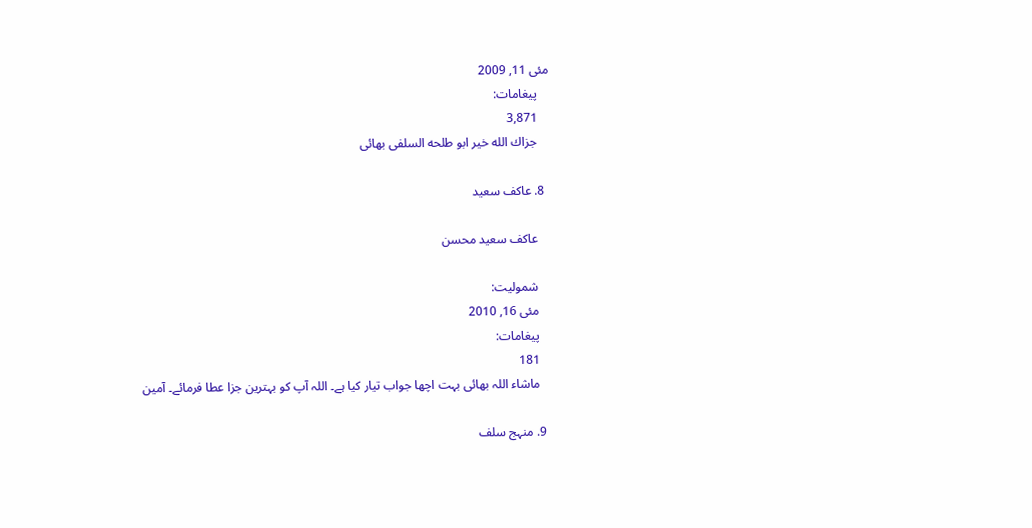مئی 11, 2009
    پیغامات:
    3,871
    جزاك الله خير ابو طلحه السلفى بهائى

  8. عاکف سعید

    عاکف سعید محسن

    شمولیت:
    مئی 16, 2010
    پیغامات:
    181
    ماشاء اللہ بھائی بہت اچھا جواب تیار کیا ہے۔ اللہ آپ کو بہترین جزا عطا فرمائے۔ آمین

  9. منہج سلف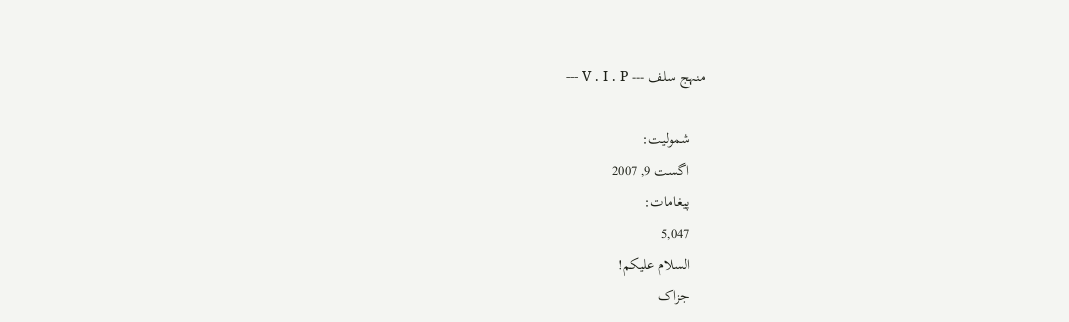منہج سلف --- V . I . P ---

    شمولیت:
    اگست 9, 2007
    پیغامات:
    5,047
    السلام علیکم!
    جزاک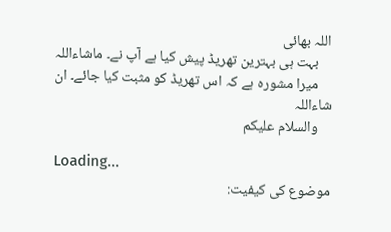اللہ بھائی
    بہت ہی بہترین تھریڈ پیش کیا ہے آپ نے۔ ماشاءاللہ
    میرا مشورہ ہے کہ اس تھریڈ کو مثبت کیا جائے۔ ان شاءاللہ
    والسلام علیکم

Loading...
موضوع کی کیفیت: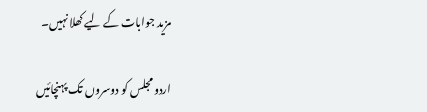مزید جوابات کے لیے کھلا نہیں۔

اردو مجلس کو دوسروں تک پہنچائیں